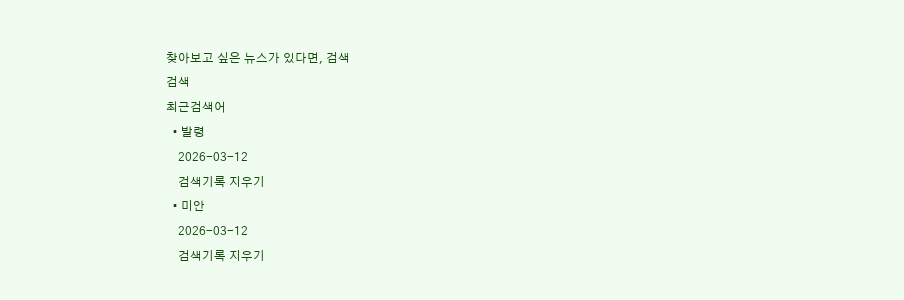찾아보고 싶은 뉴스가 있다면, 검색
검색
최근검색어
  • 발령
    2026-03-12
    검색기록 지우기
  • 미안
    2026-03-12
    검색기록 지우기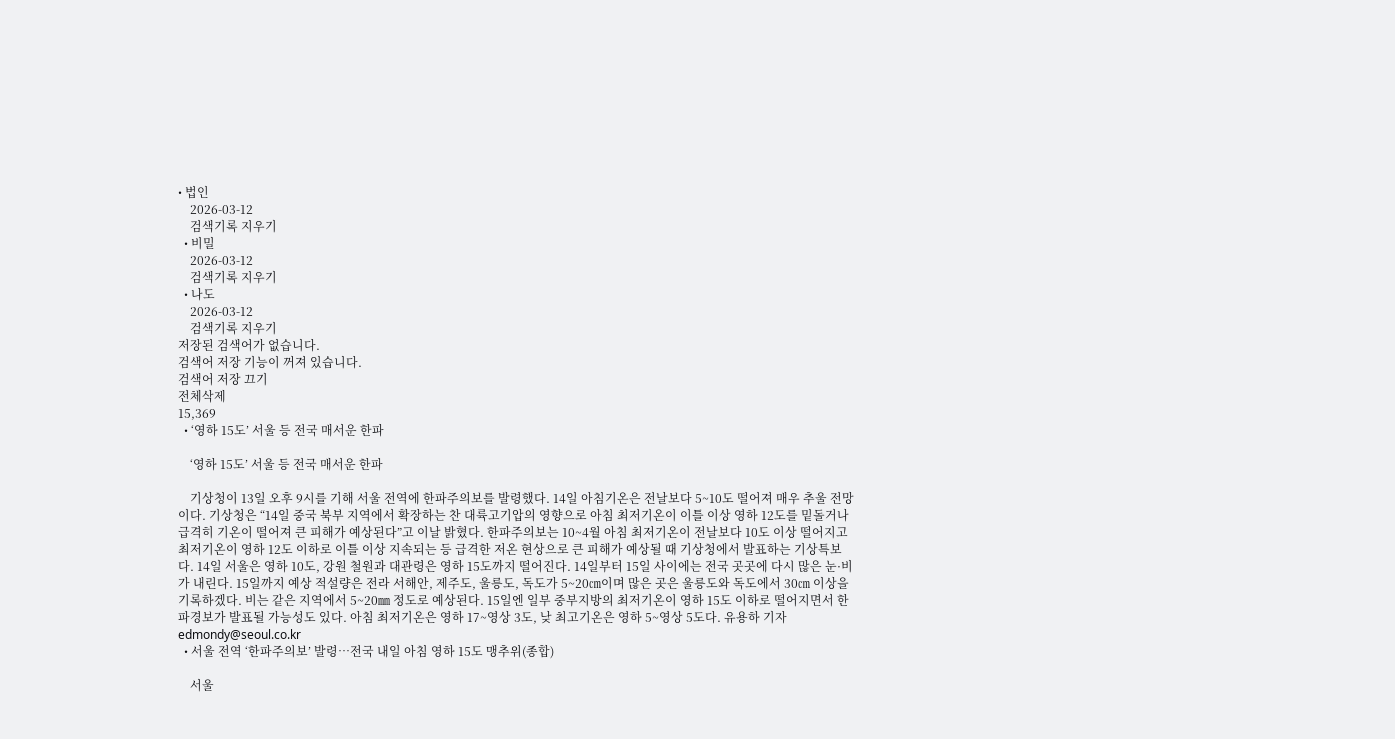• 법인
    2026-03-12
    검색기록 지우기
  • 비밀
    2026-03-12
    검색기록 지우기
  • 나도
    2026-03-12
    검색기록 지우기
저장된 검색어가 없습니다.
검색어 저장 기능이 꺼져 있습니다.
검색어 저장 끄기
전체삭제
15,369
  • ‘영하 15도’ 서울 등 전국 매서운 한파

    ‘영하 15도’ 서울 등 전국 매서운 한파

    기상청이 13일 오후 9시를 기해 서울 전역에 한파주의보를 발령했다. 14일 아침기온은 전날보다 5~10도 떨어져 매우 추울 전망이다. 기상청은 “14일 중국 북부 지역에서 확장하는 찬 대륙고기압의 영향으로 아침 최저기온이 이틀 이상 영하 12도를 밑돌거나 급격히 기온이 떨어져 큰 피해가 예상된다”고 이날 밝혔다. 한파주의보는 10~4월 아침 최저기온이 전날보다 10도 이상 떨어지고 최저기온이 영하 12도 이하로 이틀 이상 지속되는 등 급격한 저온 현상으로 큰 피해가 예상될 때 기상청에서 발표하는 기상특보다. 14일 서울은 영하 10도, 강원 철원과 대관령은 영하 15도까지 떨어진다. 14일부터 15일 사이에는 전국 곳곳에 다시 많은 눈·비가 내린다. 15일까지 예상 적설량은 전라 서해안, 제주도, 울릉도, 독도가 5~20㎝이며 많은 곳은 울릉도와 독도에서 30㎝ 이상을 기록하겠다. 비는 같은 지역에서 5~20㎜ 정도로 예상된다. 15일엔 일부 중부지방의 최저기온이 영하 15도 이하로 떨어지면서 한파경보가 발표될 가능성도 있다. 아침 최저기온은 영하 17~영상 3도, 낮 최고기온은 영하 5~영상 5도다. 유용하 기자 edmondy@seoul.co.kr
  • 서울 전역 ‘한파주의보’ 발령…전국 내일 아침 영하 15도 맹추위(종합)

    서울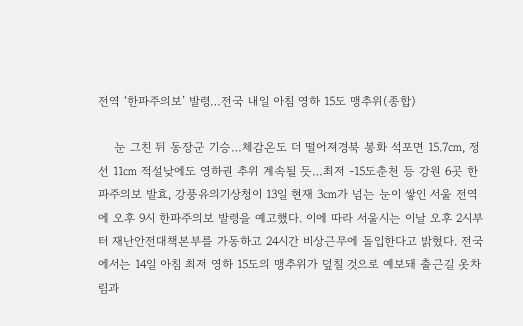전역 ‘한파주의보’ 발령…전국 내일 아침 영하 15도 맹추위(종합)

    눈 그친 뒤 동장군 기승…체감온도 더 떨어져경북 봉화 석포면 15.7㎝, 정선 11㎝ 적설낮에도 영하권 추위 계속될 듯…최저 -15도춘천 등 강원 6곳 한파주의보 발효, 강풍유의기상청이 13일 현재 3㎝가 넘는 눈이 쌓인 서울 전역에 오후 9시 한파주의보 발령을 예고했다. 이에 따라 서울시는 이날 오후 2시부터 재난안전대책본부를 가동하고 24시간 비상근무에 돌입한다고 밝혔다. 전국에서는 14일 아침 최저 영하 15도의 맹추위가 덮칠 것으로 예보돼 출근길 옷차림과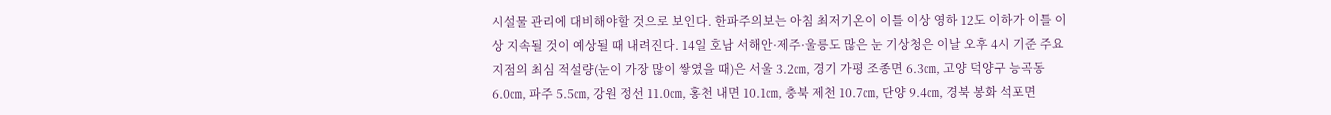시설물 관리에 대비해야할 것으로 보인다. 한파주의보는 아침 최저기온이 이틀 이상 영하 12도 이하가 이틀 이상 지속될 것이 예상될 때 내려진다. 14일 호남 서해안·제주·울릉도 많은 눈 기상청은 이날 오후 4시 기준 주요 지점의 최심 적설량(눈이 가장 많이 쌓였을 때)은 서울 3.2㎝, 경기 가평 조종면 6.3㎝, 고양 덕양구 능곡동 6.0㎝, 파주 5.5㎝, 강원 정선 11.0㎝, 홍천 내면 10.1㎝, 충북 제천 10.7㎝, 단양 9.4㎝, 경북 봉화 석포면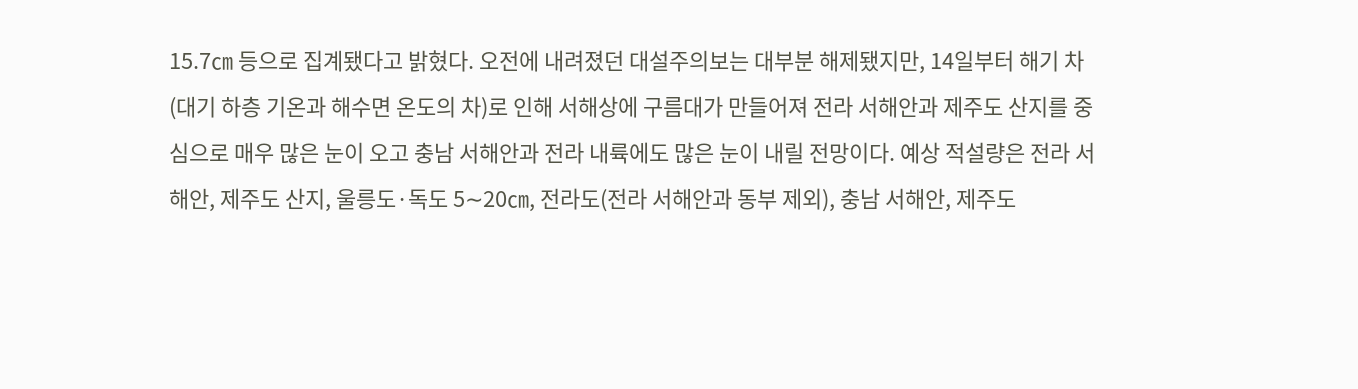15.7㎝ 등으로 집계됐다고 밝혔다. 오전에 내려졌던 대설주의보는 대부분 해제됐지만, 14일부터 해기 차(대기 하층 기온과 해수면 온도의 차)로 인해 서해상에 구름대가 만들어져 전라 서해안과 제주도 산지를 중심으로 매우 많은 눈이 오고 충남 서해안과 전라 내륙에도 많은 눈이 내릴 전망이다. 예상 적설량은 전라 서해안, 제주도 산지, 울릉도·독도 5∼20㎝, 전라도(전라 서해안과 동부 제외), 충남 서해안, 제주도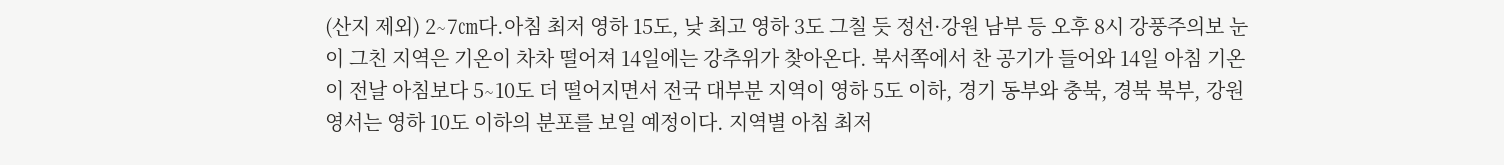(산지 제외) 2∼7㎝다.아침 최저 영하 15도, 낮 최고 영하 3도 그칠 듯 정선·강원 남부 등 오후 8시 강풍주의보 눈이 그친 지역은 기온이 차차 떨어져 14일에는 강추위가 찾아온다. 북서쪽에서 찬 공기가 들어와 14일 아침 기온이 전날 아침보다 5∼10도 더 떨어지면서 전국 대부분 지역이 영하 5도 이하, 경기 동부와 충북, 경북 북부, 강원 영서는 영하 10도 이하의 분포를 보일 예정이다. 지역별 아침 최저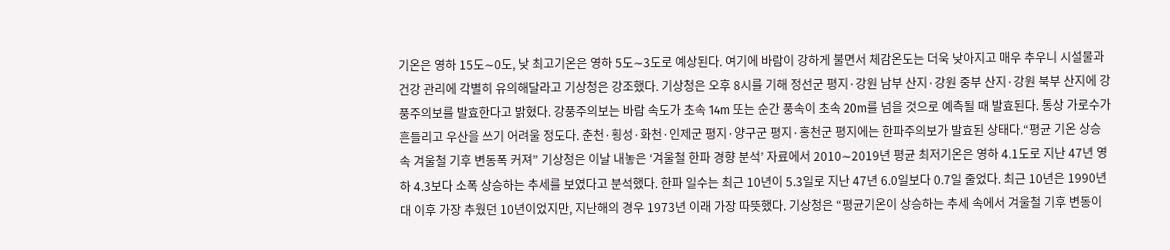기온은 영하 15도∼0도, 낮 최고기온은 영하 5도∼3도로 예상된다. 여기에 바람이 강하게 불면서 체감온도는 더욱 낮아지고 매우 추우니 시설물과 건강 관리에 각별히 유의해달라고 기상청은 강조했다. 기상청은 오후 8시를 기해 정선군 평지·강원 남부 산지·강원 중부 산지·강원 북부 산지에 강풍주의보를 발효한다고 밝혔다. 강풍주의보는 바람 속도가 초속 14m 또는 순간 풍속이 초속 20m를 넘을 것으로 예측될 때 발효된다. 통상 가로수가 흔들리고 우산을 쓰기 어려울 정도다. 춘천·횡성·화천·인제군 평지·양구군 평지·홍천군 평지에는 한파주의보가 발효된 상태다.“평균 기온 상승 속 겨울철 기후 변동폭 커져” 기상청은 이날 내놓은 ‘겨울철 한파 경향 분석’ 자료에서 2010∼2019년 평균 최저기온은 영하 4.1도로 지난 47년 영하 4.3보다 소폭 상승하는 추세를 보였다고 분석했다. 한파 일수는 최근 10년이 5.3일로 지난 47년 6.0일보다 0.7일 줄었다. 최근 10년은 1990년대 이후 가장 추웠던 10년이었지만, 지난해의 경우 1973년 이래 가장 따뜻했다. 기상청은 “평균기온이 상승하는 추세 속에서 겨울철 기후 변동이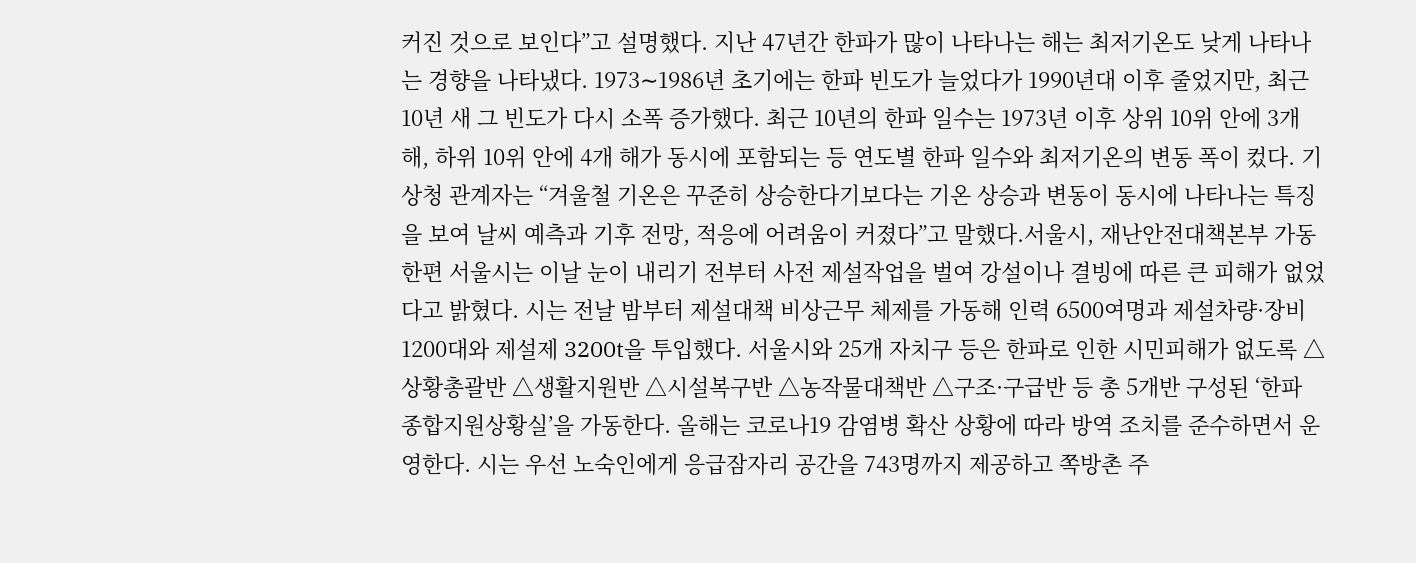커진 것으로 보인다”고 설명했다. 지난 47년간 한파가 많이 나타나는 해는 최저기온도 낮게 나타나는 경향을 나타냈다. 1973∼1986년 초기에는 한파 빈도가 늘었다가 1990년대 이후 줄었지만, 최근 10년 새 그 빈도가 다시 소폭 증가했다. 최근 10년의 한파 일수는 1973년 이후 상위 10위 안에 3개 해, 하위 10위 안에 4개 해가 동시에 포함되는 등 연도별 한파 일수와 최저기온의 변동 폭이 컸다. 기상청 관계자는 “겨울철 기온은 꾸준히 상승한다기보다는 기온 상승과 변동이 동시에 나타나는 특징을 보여 날씨 예측과 기후 전망, 적응에 어려움이 커졌다”고 말했다.서울시, 재난안전대책본부 가동 한편 서울시는 이날 눈이 내리기 전부터 사전 제설작업을 벌여 강설이나 결빙에 따른 큰 피해가 없었다고 밝혔다. 시는 전날 밤부터 제설대책 비상근무 체제를 가동해 인력 6500여명과 제설차량·장비 1200대와 제설제 3200t을 투입했다. 서울시와 25개 자치구 등은 한파로 인한 시민피해가 없도록 △상황총괄반 △생활지원반 △시설복구반 △농작물대책반 △구조·구급반 등 총 5개반 구성된 ‘한파 종합지원상황실’을 가동한다. 올해는 코로나19 감염병 확산 상황에 따라 방역 조치를 준수하면서 운영한다. 시는 우선 노숙인에게 응급잠자리 공간을 743명까지 제공하고 쪽방촌 주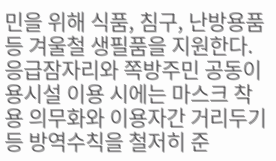민을 위해 식품, 침구, 난방용품 등 겨울철 생필품을 지원한다. 응급잠자리와 쪽방주민 공동이용시설 이용 시에는 마스크 착용 의무화와 이용자간 거리두기 등 방역수칙을 철저히 준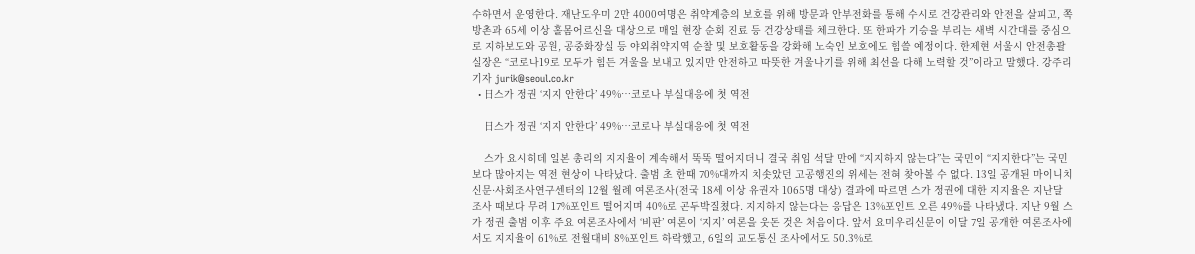수하면서 운영한다. 재난도우미 2만 4000여명은 취약계층의 보호를 위해 방문과 안부전화를 통해 수시로 건강관리와 안전을 살피고, 쪽방촌과 65세 이상 홀몸어르신을 대상으로 매일 현장 순회 진료 등 건강상태를 체크한다. 또 한파가 기승을 부리는 새벽 시간대를 중심으로 지하보도와 공원, 공중화장실 등 야외취약지역 순찰 및 보호활동을 강화해 노숙인 보호에도 힘쓸 예정이다. 한제현 서울시 안전총괄실장은 “코로나19로 모두가 힘든 겨울을 보내고 있지만 안전하고 따뜻한 겨울나기를 위해 최선을 다해 노력할 것”이라고 말했다. 강주리 기자 jurik@seoul.co.kr
  • 日스가 정권 ‘지지 안한다’ 49%…코로나 부실대응에 첫 역전

    日스가 정권 ‘지지 안한다’ 49%…코로나 부실대응에 첫 역전

    스가 요시히데 일본 총리의 지지율이 계속해서 뚝뚝 떨어지더니 결국 취임 석달 만에 “지지하지 않는다”는 국민이 “지지한다”는 국민보다 많아지는 역전 현상이 나타났다. 출범 초 한때 70%대까지 치솟았던 고공행진의 위세는 전혀 찾아볼 수 없다. 13일 공개된 마이니치신문·사회조사연구센터의 12월 월례 여론조사(전국 18세 이상 유권자 1065명 대상) 결과에 따르면 스가 정권에 대한 지지율은 지난달 조사 때보다 무려 17%포인트 떨어지며 40%로 곤두박질쳤다. 지지하지 않는다는 응답은 13%포인트 오른 49%를 나타냈다. 지난 9월 스가 정권 출범 이후 주요 여론조사에서 ‘비판’ 여론이 ‘지지’ 여론을 웃돈 것은 처음이다. 앞서 요미우리신문이 이달 7일 공개한 여론조사에서도 지지율이 61%로 전월대비 8%포인트 하락했고, 6일의 교도통신 조사에서도 50.3%로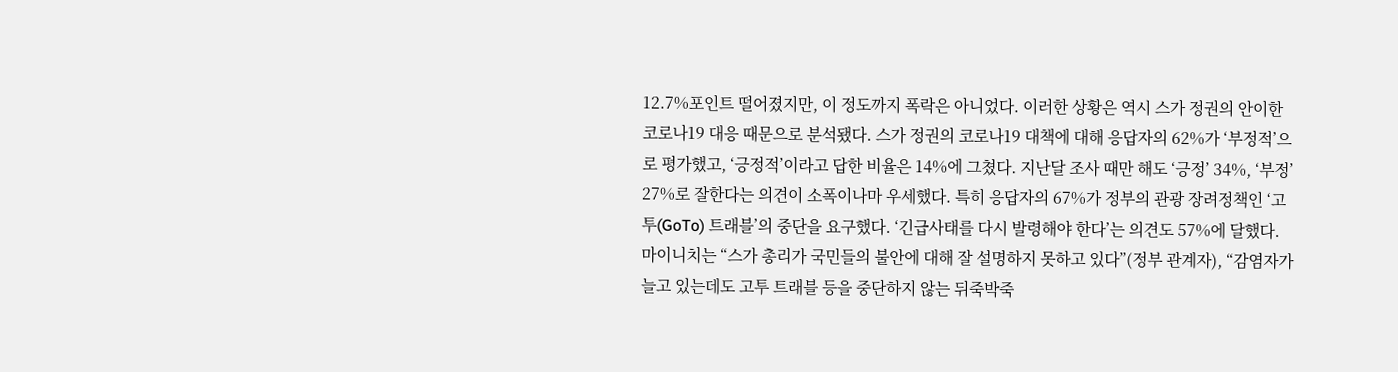12.7%포인트 떨어졌지만, 이 정도까지 폭락은 아니었다. 이러한 상황은 역시 스가 정권의 안이한 코로나19 대응 때문으로 분석됐다. 스가 정권의 코로나19 대책에 대해 응답자의 62%가 ‘부정적’으로 평가했고, ‘긍정적’이라고 답한 비율은 14%에 그쳤다. 지난달 조사 때만 해도 ‘긍정’ 34%, ‘부정’ 27%로 잘한다는 의견이 소폭이나마 우세했다. 특히 응답자의 67%가 정부의 관광 장려정책인 ‘고투(GoTo) 트래블’의 중단을 요구했다. ‘긴급사태를 다시 발령해야 한다’는 의견도 57%에 달했다. 마이니치는 “스가 총리가 국민들의 불안에 대해 잘 설명하지 못하고 있다”(정부 관계자), “감염자가 늘고 있는데도 고투 트래블 등을 중단하지 않는 뒤죽박죽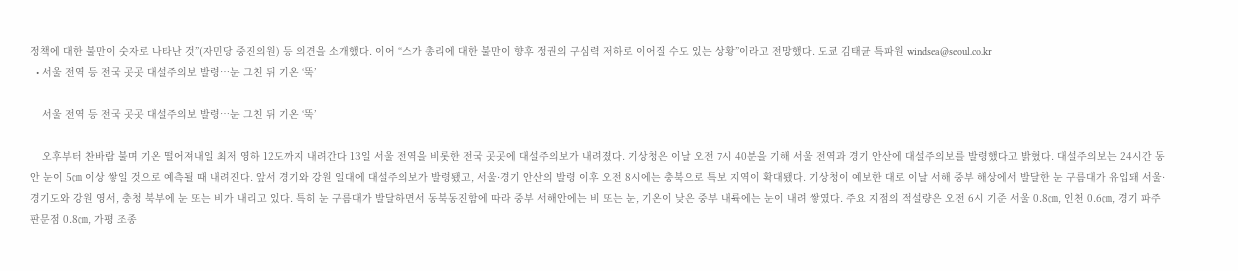정책에 대한 불만이 숫자로 나타난 것”(자민당 중진의원) 등 의견을 소개했다. 이어 “스가 총리에 대한 불만이 향후 정권의 구심력 저하로 이어질 수도 있는 상황”이라고 전망했다. 도쿄 김태균 특파원 windsea@seoul.co.kr
  • 서울 전역 등 전국 곳곳 대설주의보 발령…눈 그친 뒤 기온 ‘뚝’

    서울 전역 등 전국 곳곳 대설주의보 발령…눈 그친 뒤 기온 ‘뚝’

    오후부터 찬바람 불며 기온 떨어져내일 최저 영하 12도까지 내려간다 13일 서울 전역을 비롯한 전국 곳곳에 대설주의보가 내려졌다. 기상청은 이날 오전 7시 40분을 기해 서울 전역과 경기 안산에 대설주의보를 발령했다고 밝혔다. 대설주의보는 24시간 동안 눈이 5㎝ 이상 쌓일 것으로 예측될 때 내려진다. 앞서 경기와 강원 일대에 대설주의보가 발령됐고, 서울·경기 안산의 발령 이후 오전 8시에는 충북으로 특보 지역이 확대됐다. 기상청이 예보한 대로 이날 서해 중부 해상에서 발달한 눈 구름대가 유입돼 서울·경기도와 강원 영서, 충청 북부에 눈 또는 비가 내리고 있다. 특히 눈 구름대가 발달하면서 동북동진함에 따라 중부 서해안에는 비 또는 눈, 기온이 낮은 중부 내륙에는 눈이 내려 쌓였다. 주요 지점의 적설량은 오전 6시 기준 서울 0.8㎝, 인천 0.6㎝, 경기 파주 판문점 0.8㎝, 가평 조종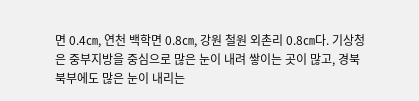면 0.4㎝, 연천 백학면 0.8㎝, 강원 철원 외촌리 0.8㎝다. 기상청은 중부지방을 중심으로 많은 눈이 내려 쌓이는 곳이 많고, 경북 북부에도 많은 눈이 내리는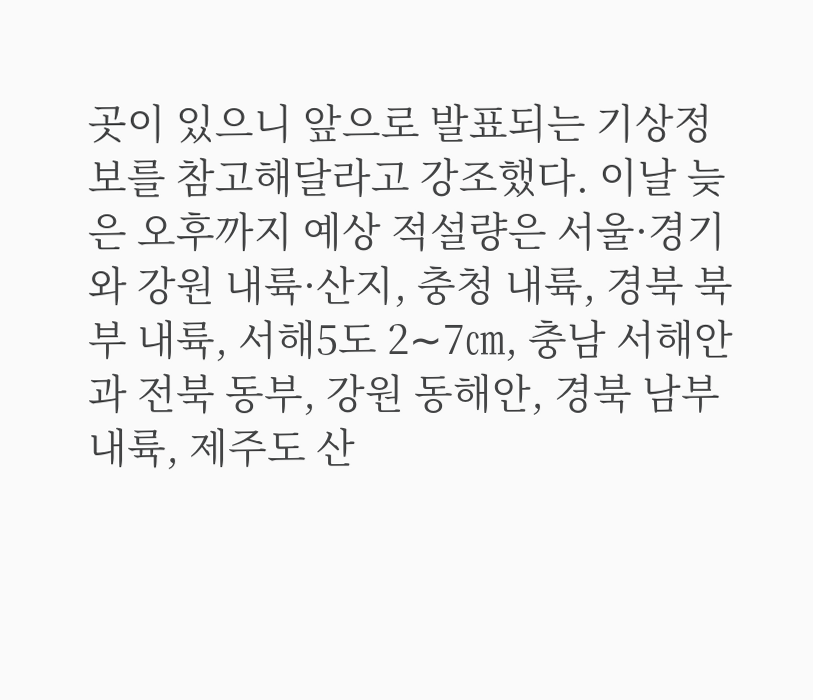곳이 있으니 앞으로 발표되는 기상정보를 참고해달라고 강조했다. 이날 늦은 오후까지 예상 적설량은 서울·경기와 강원 내륙·산지, 충청 내륙, 경북 북부 내륙, 서해5도 2∼7㎝, 충남 서해안과 전북 동부, 강원 동해안, 경북 남부 내륙, 제주도 산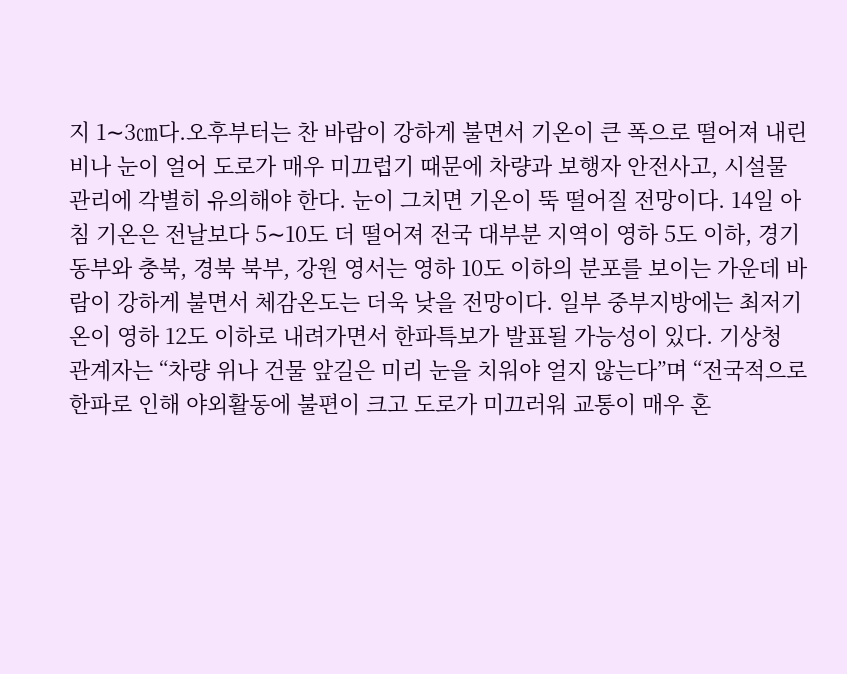지 1∼3㎝다.오후부터는 찬 바람이 강하게 불면서 기온이 큰 폭으로 떨어져 내린 비나 눈이 얼어 도로가 매우 미끄럽기 때문에 차량과 보행자 안전사고, 시설물 관리에 각별히 유의해야 한다. 눈이 그치면 기온이 뚝 떨어질 전망이다. 14일 아침 기온은 전날보다 5∼10도 더 떨어져 전국 대부분 지역이 영하 5도 이하, 경기 동부와 충북, 경북 북부, 강원 영서는 영하 10도 이하의 분포를 보이는 가운데 바람이 강하게 불면서 체감온도는 더욱 낮을 전망이다. 일부 중부지방에는 최저기온이 영하 12도 이하로 내려가면서 한파특보가 발표될 가능성이 있다. 기상청 관계자는 “차량 위나 건물 앞길은 미리 눈을 치워야 얼지 않는다”며 “전국적으로 한파로 인해 야외활동에 불편이 크고 도로가 미끄러워 교통이 매우 혼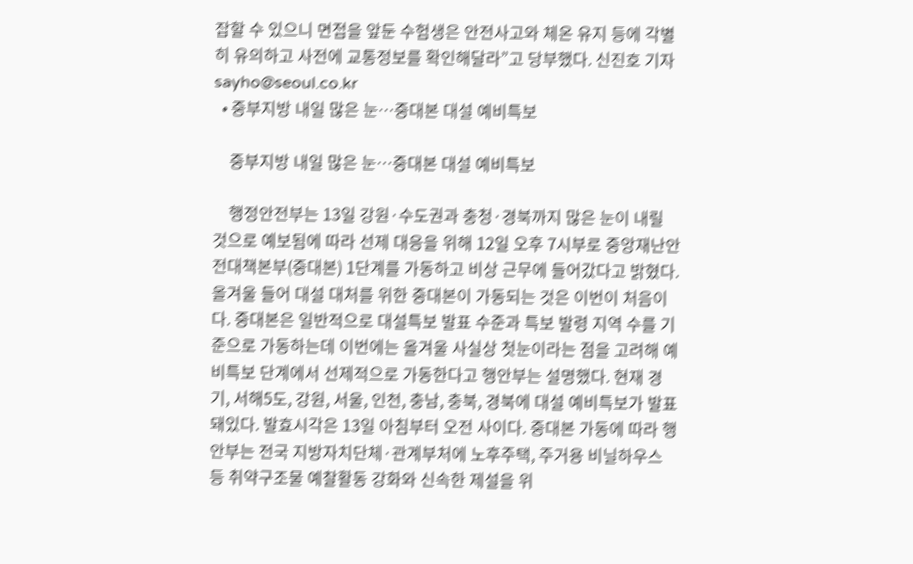잡할 수 있으니 면접을 앞둔 수험생은 안전사고와 체온 유지 등에 각별히 유의하고 사전에 교통정보를 확인해달라”고 당부했다. 신진호 기자 sayho@seoul.co.kr
  • 중부지방 내일 많은 눈…중대본 대설 예비특보

    중부지방 내일 많은 눈…중대본 대설 예비특보

    행정안전부는 13일 강원·수도권과 충청·경북까지 많은 눈이 내릴 것으로 예보됨에 따라 선제 대응을 위해 12일 오후 7시부로 중앙재난안전대책본부(중대본) 1단계를 가동하고 비상 근무에 들어갔다고 밝혔다. 올겨울 들어 대설 대처를 위한 중대본이 가동되는 것은 이번이 처음이다. 중대본은 일반적으로 대설특보 발표 수준과 특보 발령 지역 수를 기준으로 가동하는데 이번에는 올겨울 사실상 첫눈이라는 점을 고려해 예비특보 단계에서 선제적으로 가동한다고 행안부는 설명했다. 현재 경기, 서해5도, 강원, 서울, 인천, 충남, 충북, 경북에 대설 예비특보가 발표돼있다. 발효시각은 13일 아침부터 오전 사이다. 중대본 가동에 따라 행안부는 전국 지방자치단체·관계부처에 노후주택, 주거용 비닐하우스 등 취약구조물 예찰활동 강화와 신속한 제설을 위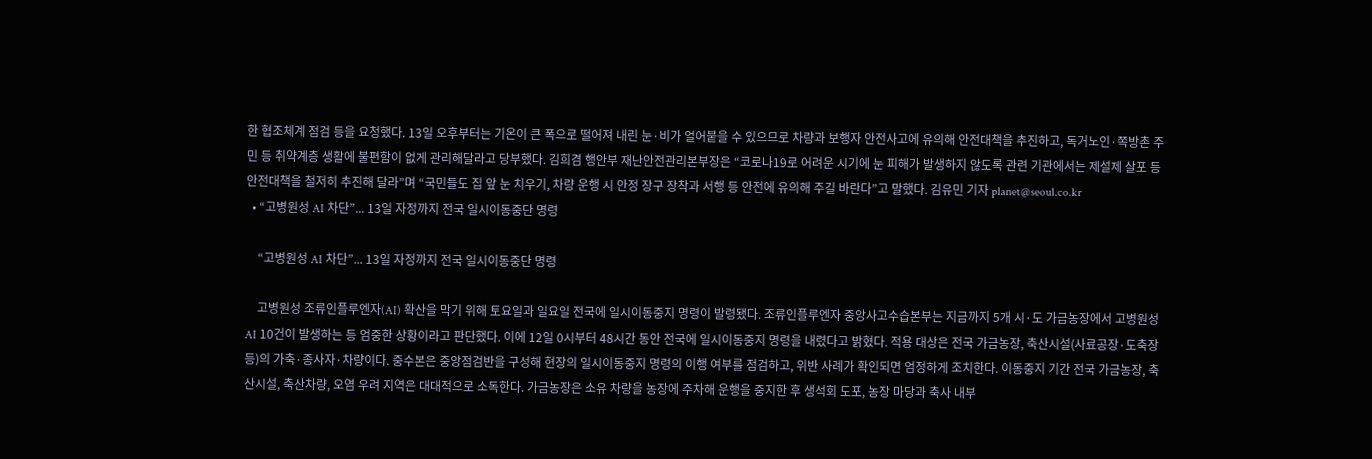한 협조체계 점검 등을 요청했다. 13일 오후부터는 기온이 큰 폭으로 떨어져 내린 눈·비가 얼어붙을 수 있으므로 차량과 보행자 안전사고에 유의해 안전대책을 추진하고, 독거노인·쪽방촌 주민 등 취약계층 생활에 불편함이 없게 관리해달라고 당부했다. 김희겸 행안부 재난안전관리본부장은 “코로나19로 어려운 시기에 눈 피해가 발생하지 않도록 관련 기관에서는 제설제 살포 등 안전대책을 철저히 추진해 달라”며 “국민들도 집 앞 눈 치우기, 차량 운행 시 안정 장구 장착과 서행 등 안전에 유의해 주길 바란다”고 말했다. 김유민 기자 planet@seoul.co.kr
  • “고병원성 AI 차단”... 13일 자정까지 전국 일시이동중단 명령

    “고병원성 AI 차단”... 13일 자정까지 전국 일시이동중단 명령

    고병원성 조류인플루엔자(AI) 확산을 막기 위해 토요일과 일요일 전국에 일시이동중지 명령이 발령됐다. 조류인플루엔자 중앙사고수습본부는 지금까지 5개 시·도 가금농장에서 고병원성 AI 10건이 발생하는 등 엄중한 상황이라고 판단했다. 이에 12일 0시부터 48시간 동안 전국에 일시이동중지 명령을 내렸다고 밝혔다. 적용 대상은 전국 가금농장, 축산시설(사료공장·도축장 등)의 가축·종사자·차량이다. 중수본은 중앙점검반을 구성해 현장의 일시이동중지 명령의 이행 여부를 점검하고, 위반 사례가 확인되면 엄정하게 조치한다. 이동중지 기간 전국 가금농장, 축산시설, 축산차량, 오염 우려 지역은 대대적으로 소독한다. 가금농장은 소유 차량을 농장에 주차해 운행을 중지한 후 생석회 도포, 농장 마당과 축사 내부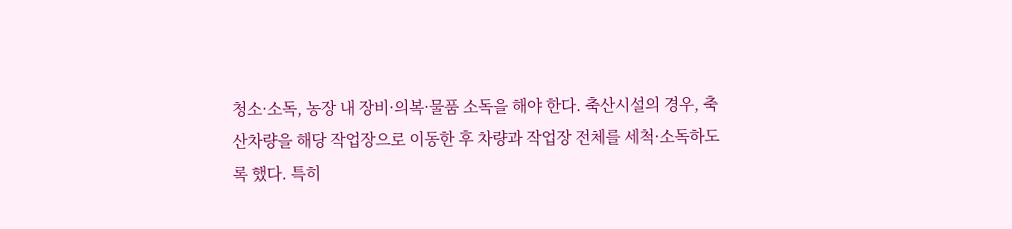청소·소독, 농장 내 장비·의복·물품 소독을 해야 한다. 축산시설의 경우, 축산차량을 해당 작업장으로 이동한 후 차량과 작업장 전체를 세척·소독하도록 했다. 특히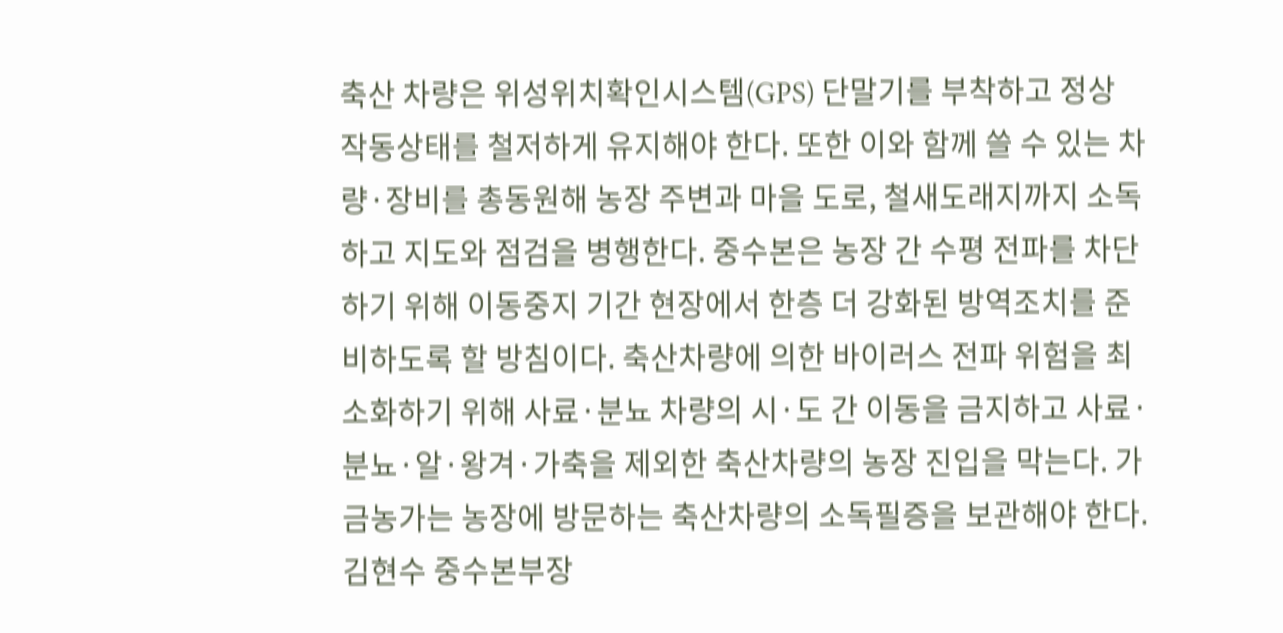축산 차량은 위성위치확인시스템(GPS) 단말기를 부착하고 정상 작동상태를 철저하게 유지해야 한다. 또한 이와 함께 쓸 수 있는 차량·장비를 총동원해 농장 주변과 마을 도로, 철새도래지까지 소독하고 지도와 점검을 병행한다. 중수본은 농장 간 수평 전파를 차단하기 위해 이동중지 기간 현장에서 한층 더 강화된 방역조치를 준비하도록 할 방침이다. 축산차량에 의한 바이러스 전파 위험을 최소화하기 위해 사료·분뇨 차량의 시·도 간 이동을 금지하고 사료·분뇨·알·왕겨·가축을 제외한 축산차량의 농장 진입을 막는다. 가금농가는 농장에 방문하는 축산차량의 소독필증을 보관해야 한다. 김현수 중수본부장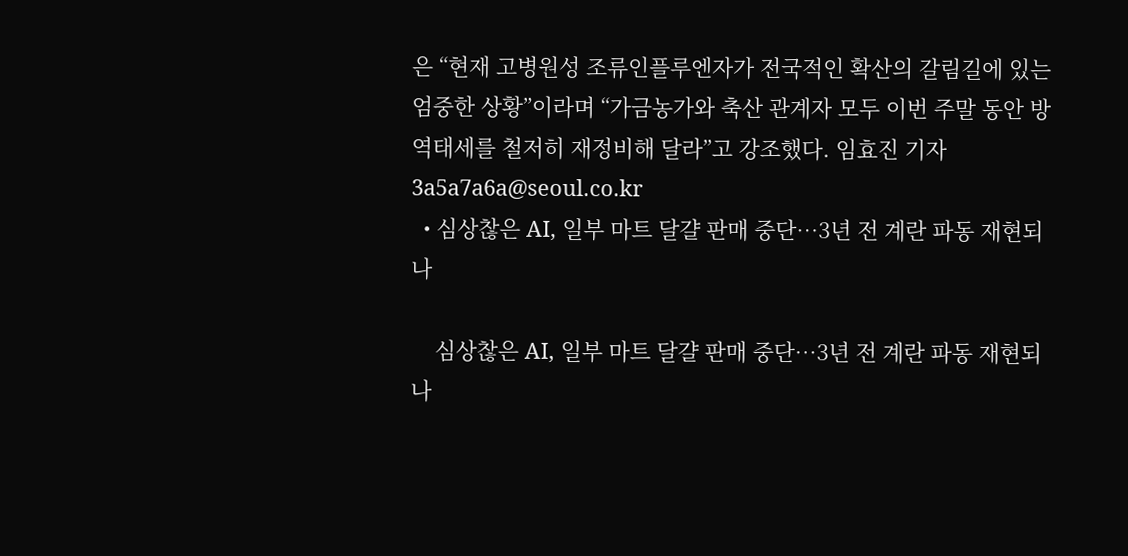은 “현재 고병원성 조류인플루엔자가 전국적인 확산의 갈림길에 있는 엄중한 상황”이라며 “가금농가와 축산 관계자 모두 이번 주말 동안 방역태세를 철저히 재정비해 달라”고 강조했다. 임효진 기자 3a5a7a6a@seoul.co.kr
  • 심상찮은 AI, 일부 마트 달걀 판매 중단…3년 전 계란 파동 재현되나

    심상찮은 AI, 일부 마트 달걀 판매 중단…3년 전 계란 파동 재현되나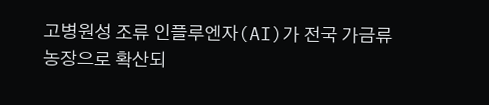고병원성 조류 인플루엔자(AI)가 전국 가금류 농장으로 확산되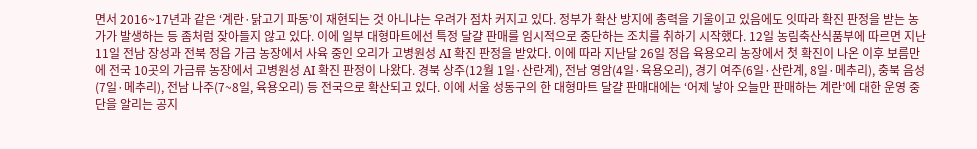면서 2016~17년과 같은 ‘계란·닭고기 파동’이 재현되는 것 아니냐는 우려가 점차 커지고 있다. 정부가 확산 방지에 총력을 기울이고 있음에도 잇따라 확진 판정을 받는 농가가 발생하는 등 좀처럼 잦아들지 않고 있다. 이에 일부 대형마트에선 특정 달걀 판매를 임시적으로 중단하는 조치를 취하기 시작했다. 12일 농림축산식품부에 따르면 지난 11일 전남 장성과 전북 정읍 가금 농장에서 사육 중인 오리가 고병원성 AI 확진 판정을 받았다. 이에 따라 지난달 26일 정읍 육용오리 농장에서 첫 확진이 나온 이후 보름만에 전국 10곳의 가금류 농장에서 고병원성 AI 확진 판정이 나왔다. 경북 상주(12월 1일·산란계), 전남 영암(4일·육용오리), 경기 여주(6일·산란계, 8일·메추리), 충북 음성(7일·메추리), 전남 나주(7~8일, 육용오리) 등 전국으로 확산되고 있다. 이에 서울 성동구의 한 대형마트 달걀 판매대에는 ‘어제 낳아 오늘만 판매하는 계란’에 대한 운영 중단을 알리는 공지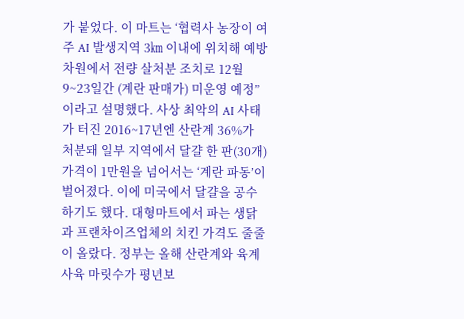가 붙었다. 이 마트는 ‘협력사 농장이 여주 AI 발생지역 3㎞ 이내에 위치해 예방 차원에서 전량 살처분 조치로 12월 9~23일간 (계란 판매가) 미운영 예정”이라고 설명했다. 사상 최악의 AI 사태가 터진 2016~17년엔 산란계 36%가 처분돼 일부 지역에서 달걀 한 판(30개) 가격이 1만원을 넘어서는 ‘계란 파동’이 벌어졌다. 이에 미국에서 달걀을 공수하기도 했다. 대형마트에서 파는 생닭과 프랜차이즈업체의 치킨 가격도 줄줄이 올랐다. 정부는 올해 산란계와 육계 사육 마릿수가 평년보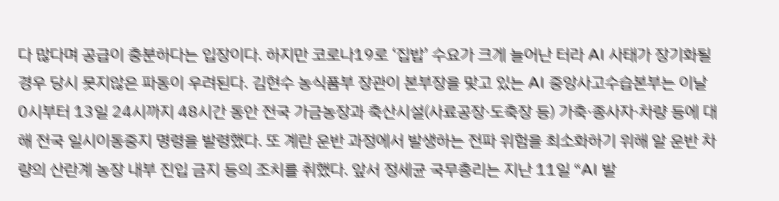다 많다며 공급이 충분하다는 입장이다. 하지만 코로나19로 ‘집밥’ 수요가 크게 늘어난 터라 AI 사태가 장기화될 경우 당시 못지않은 파동이 우려된다. 김현수 농식품부 장관이 본부장을 맞고 있는 AI 중앙사고수습본부는 이날 0시부터 13일 24시까지 48시간 동안 전국 가금농장과 축산시설(사료공장·도축장 등) 가축·종사자·차량 등에 대해 전국 일시이동중지 명령을 발령했다. 또 계란 운반 과정에서 발생하는 전파 위험을 최소화하기 위해 알 운반 차량의 산란계 농장 내부 진입 금지 등의 조치를 취했다. 앞서 정세균 국무총리는 지난 11일 “AI 발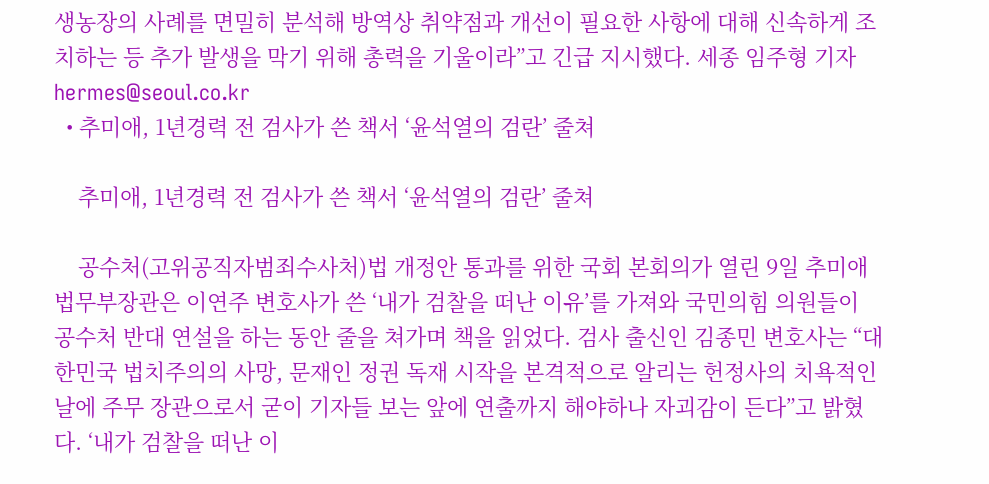생농장의 사례를 면밀히 분석해 방역상 취약점과 개선이 필요한 사항에 대해 신속하게 조치하는 등 추가 발생을 막기 위해 총력을 기울이라”고 긴급 지시했다. 세종 임주형 기자 hermes@seoul.co.kr
  • 추미애, 1년경력 전 검사가 쓴 책서 ‘윤석열의 검란’ 줄쳐

    추미애, 1년경력 전 검사가 쓴 책서 ‘윤석열의 검란’ 줄쳐

    공수처(고위공직자범죄수사처)법 개정안 통과를 위한 국회 본회의가 열린 9일 추미애 법무부장관은 이연주 변호사가 쓴 ‘내가 검찰을 떠난 이유’를 가져와 국민의힘 의원들이 공수처 반대 연설을 하는 동안 줄을 쳐가며 책을 읽었다. 검사 출신인 김종민 변호사는 “대한민국 법치주의의 사망, 문재인 정권 독재 시작을 본격적으로 알리는 헌정사의 치욕적인 날에 주무 장관으로서 굳이 기자들 보는 앞에 연출까지 해야하나 자괴감이 든다”고 밝혔다. ‘내가 검찰을 떠난 이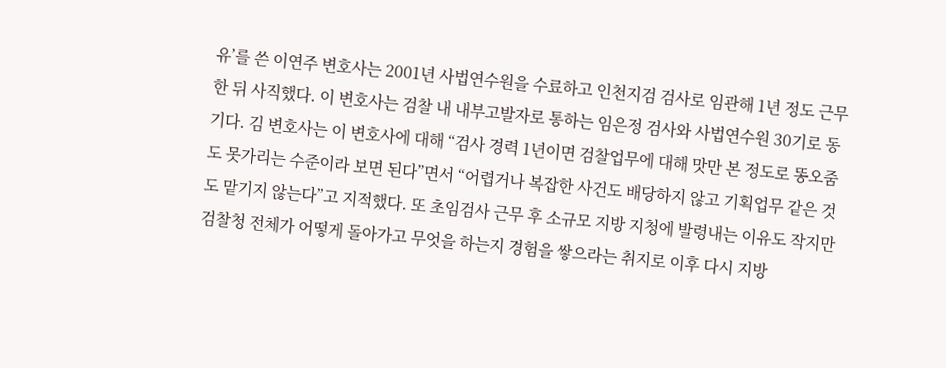유’를 쓴 이연주 변호사는 2001년 사법연수원을 수료하고 인천지검 검사로 임관해 1년 정도 근무한 뒤 사직했다. 이 변호사는 검찰 내 내부고발자로 통하는 임은정 검사와 사법연수원 30기로 동기다. 김 변호사는 이 변호사에 대해 “검사 경력 1년이면 검찰업무에 대해 맛만 본 정도로 똥오줌도 못가리는 수준이라 보면 된다”면서 “어렵거나 복잡한 사건도 배당하지 않고 기획업무 같은 것도 맡기지 않는다”고 지적했다. 또 초임검사 근무 후 소규모 지방 지청에 발령내는 이유도 작지만 검찰청 전체가 어떻게 돌아가고 무엇을 하는지 경험을 쌓으라는 취지로 이후 다시 지방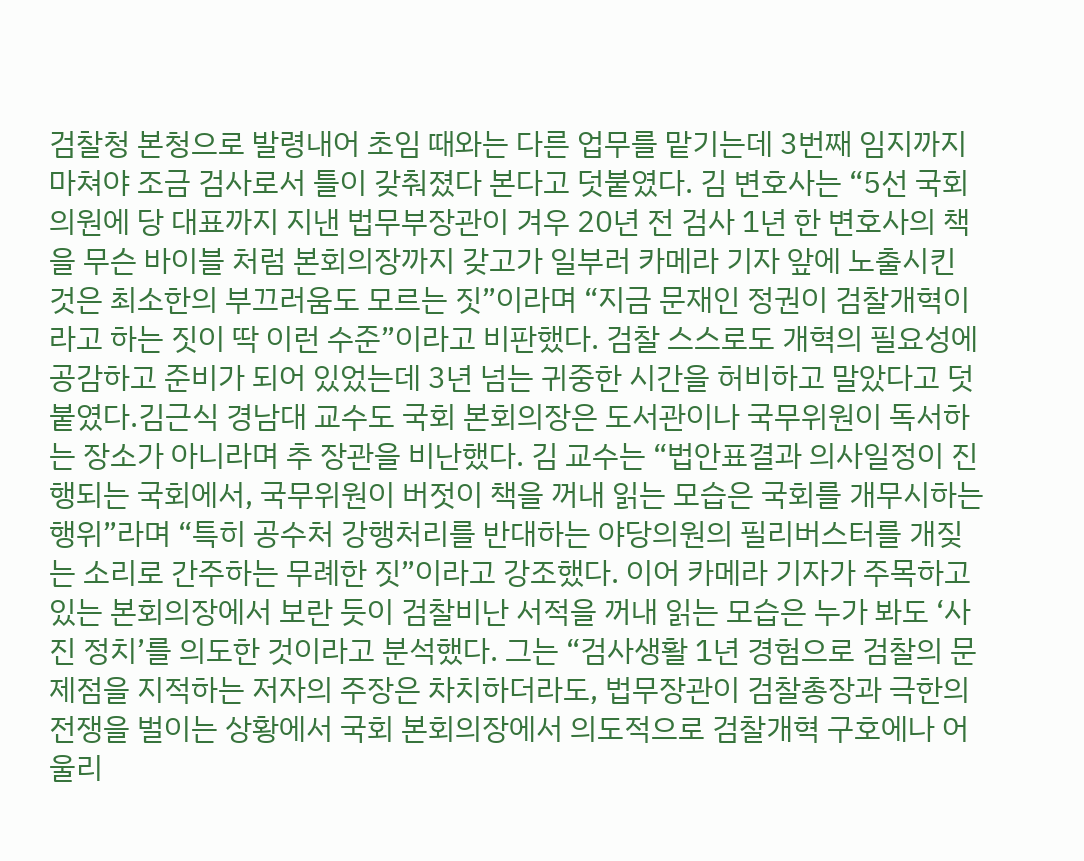검찰청 본청으로 발령내어 초임 때와는 다른 업무를 맡기는데 3번째 임지까지 마쳐야 조금 검사로서 틀이 갖춰졌다 본다고 덧붙였다. 김 변호사는 “5선 국회의원에 당 대표까지 지낸 법무부장관이 겨우 20년 전 검사 1년 한 변호사의 책을 무슨 바이블 처럼 본회의장까지 갖고가 일부러 카메라 기자 앞에 노출시킨 것은 최소한의 부끄러움도 모르는 짓”이라며 “지금 문재인 정권이 검찰개혁이라고 하는 짓이 딱 이런 수준”이라고 비판했다. 검찰 스스로도 개혁의 필요성에 공감하고 준비가 되어 있었는데 3년 넘는 귀중한 시간을 허비하고 말았다고 덧붙였다.김근식 경남대 교수도 국회 본회의장은 도서관이나 국무위원이 독서하는 장소가 아니라며 추 장관을 비난했다. 김 교수는 “법안표결과 의사일정이 진행되는 국회에서, 국무위원이 버젓이 책을 꺼내 읽는 모습은 국회를 개무시하는 행위”라며 “특히 공수처 강행처리를 반대하는 야당의원의 필리버스터를 개짖는 소리로 간주하는 무례한 짓”이라고 강조했다. 이어 카메라 기자가 주목하고 있는 본회의장에서 보란 듯이 검찰비난 서적을 꺼내 읽는 모습은 누가 봐도 ‘사진 정치’를 의도한 것이라고 분석했다. 그는 “검사생활 1년 경험으로 검찰의 문제점을 지적하는 저자의 주장은 차치하더라도, 법무장관이 검찰총장과 극한의 전쟁을 벌이는 상황에서 국회 본회의장에서 의도적으로 검찰개혁 구호에나 어울리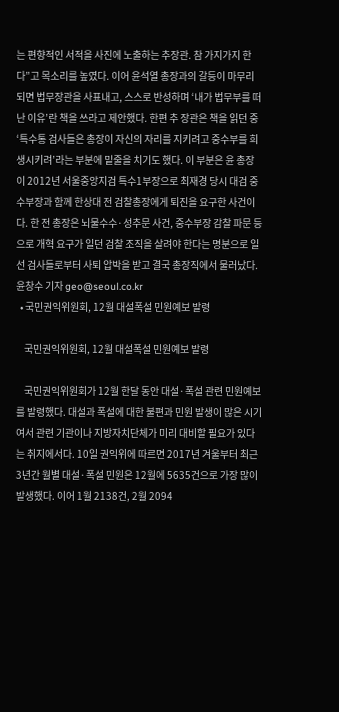는 편향적인 서적을 사진에 노출하는 추장관. 참 가지가지 한다”고 목소리를 높였다. 이어 윤석열 총장과의 갈등이 마무리되면 법무장관을 사표내고, 스스로 반성하며 ‘내가 법무부를 떠난 이유’란 책을 쓰라고 제안했다. 한편 추 장관은 책을 읽던 중 ‘특수통 검사들은 총장이 자신의 자리를 지키려고 중수부를 희생시키려’라는 부분에 밑줄을 치기도 했다. 이 부분은 윤 총장이 2012년 서울중앙지검 특수1부장으로 최재경 당시 대검 중수부장과 함께 한상대 전 검찰총장에게 퇴진을 요구한 사건이다. 한 전 총장은 뇌물수수·성추문 사건, 중수부장 감찰 파문 등으로 개혁 요구가 일던 검찰 조직을 살려야 한다는 명분으로 일선 검사들로부터 사퇴 압박을 받고 결국 총장직에서 물러났다. 윤창수 기자 geo@seoul.co.kr
  • 국민권익위원회, 12월 대설폭설 민원예보 발령

    국민권익위원회, 12월 대설폭설 민원예보 발령

    국민권익위원회가 12월 한달 동안 대설·폭설 관련 민원예보를 발령했다. 대설과 폭설에 대한 불편과 민원 발생이 많은 시기여서 관련 기관이나 지방자치단체가 미리 대비할 필요가 있다는 취지에서다. 10일 권익위에 따르면 2017년 겨울부터 최근 3년간 월별 대설·폭설 민원은 12월에 5635건으로 가장 많이 발생했다. 이어 1월 2138건, 2월 2094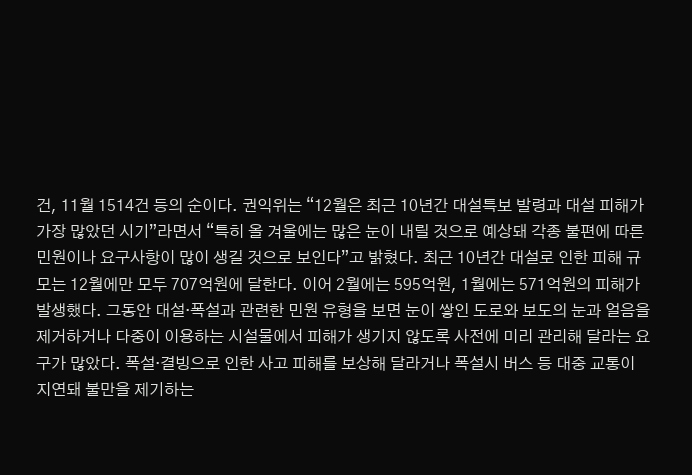건, 11월 1514건 등의 순이다. 권익위는 “12월은 최근 10년간 대설특보 발령과 대설 피해가 가장 많았던 시기”라면서 “특히 올 겨울에는 많은 눈이 내릴 것으로 예상돼 각종 불편에 따른 민원이나 요구사항이 많이 생길 것으로 보인다”고 밝혔다. 최근 10년간 대설로 인한 피해 규모는 12월에만 모두 707억원에 달한다. 이어 2월에는 595억원, 1월에는 571억원의 피해가 발생했다. 그동안 대설·폭설과 관련한 민원 유형을 보면 눈이 쌓인 도로와 보도의 눈과 얼음을 제거하거나 다중이 이용하는 시설물에서 피해가 생기지 않도록 사전에 미리 관리해 달라는 요구가 많았다. 폭설·결빙으로 인한 사고 피해를 보상해 달라거나 폭설시 버스 등 대중 교통이 지연돼 불만을 제기하는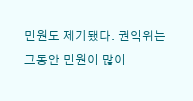민원도 제기됐다. 권익위는 그동안 민원이 많이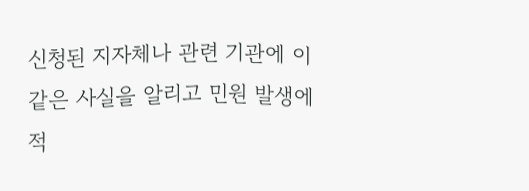신청된 지자체나 관련 기관에 이같은 사실을 알리고 민원 발생에 적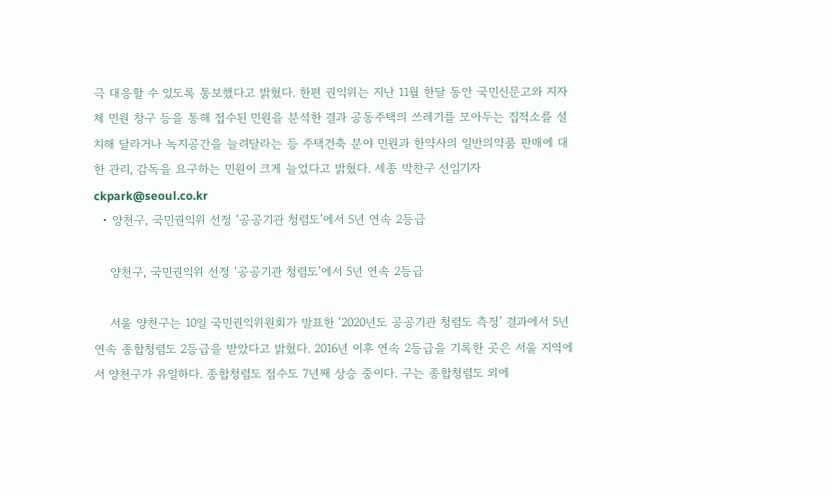극 대응할 수 있도록 통보했다고 밝혔다. 한편 권익위는 지난 11월 한달 동안 국민신문고와 지자체 민원 창구 등을 통해 접수된 민원을 분석한 결과 공동주택의 쓰레기를 모아두는 집적소를 설치해 달라거나 녹지공간을 늘려달라는 등 주택건축 분야 민원과 한약사의 일반의약품 판매에 대한 관리, 감독을 요구하는 민원이 크게 늘었다고 밝혔다. 세종 박찬구 선임기자 ckpark@seoul.co.kr
  • 양천구, 국민권익위 선정 ‘공공기관 청렴도’에서 5년 연속 2등급

    양천구, 국민권익위 선정 ‘공공기관 청렴도’에서 5년 연속 2등급

    서울 양천구는 10일 국민권익위원회가 발표한 ‘2020년도 공공기관 청렴도 측정’ 결과에서 5년 연속 종합청렴도 2등급을 받았다고 밝혔다. 2016년 이후 연속 2등급을 기록한 곳은 서울 지역에서 양천구가 유일하다. 종합청렴도 점수도 7년째 상승 중이다. 구는 종합청렴도 외에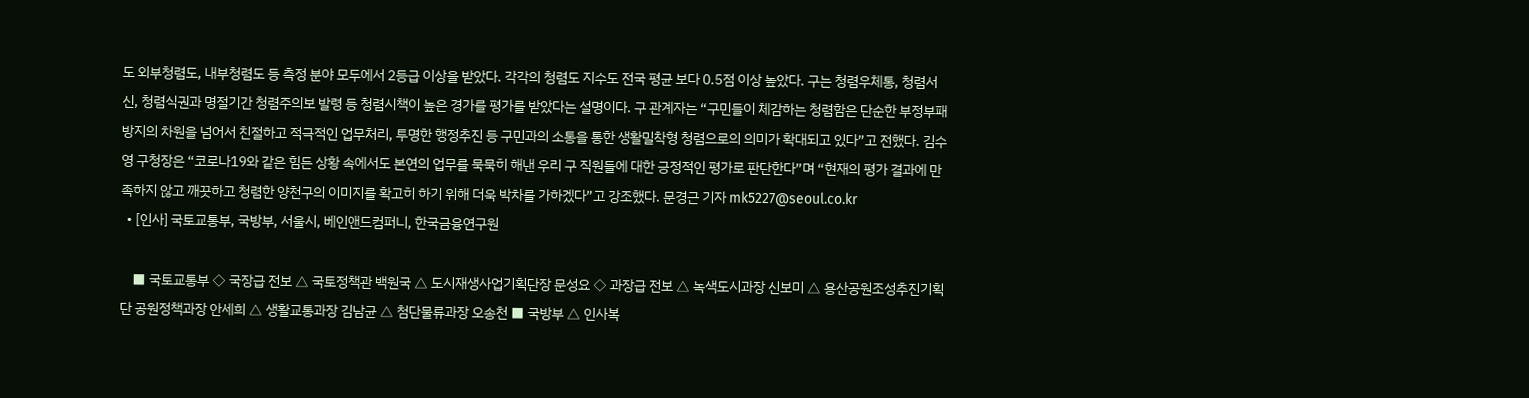도 외부청렴도, 내부청렴도 등 측정 분야 모두에서 2등급 이상을 받았다. 각각의 청렴도 지수도 전국 평균 보다 0.5점 이상 높았다. 구는 청렴우체통, 청렴서신, 청렴식권과 명절기간 청렴주의보 발령 등 청렴시책이 높은 경가를 평가를 받았다는 설명이다. 구 관계자는 “구민들이 체감하는 청렴함은 단순한 부정부패 방지의 차원을 넘어서 친절하고 적극적인 업무처리, 투명한 행정추진 등 구민과의 소통을 통한 생활밀착형 청렴으로의 의미가 확대되고 있다”고 전했다. 김수영 구청장은 “코로나19와 같은 힘든 상황 속에서도 본연의 업무를 묵묵히 해낸 우리 구 직원들에 대한 긍정적인 평가로 판단한다”며 “현재의 평가 결과에 만족하지 않고 깨끗하고 청렴한 양천구의 이미지를 확고히 하기 위해 더욱 박차를 가하겠다”고 강조했다. 문경근 기자 mk5227@seoul.co.kr
  • [인사] 국토교통부, 국방부, 서울시, 베인앤드컴퍼니, 한국금융연구원

    ■ 국토교통부 ◇ 국장급 전보 △ 국토정책관 백원국 △ 도시재생사업기획단장 문성요 ◇ 과장급 전보 △ 녹색도시과장 신보미 △ 용산공원조성추진기획단 공원정책과장 안세희 △ 생활교통과장 김남균 △ 첨단물류과장 오송천 ■ 국방부 △ 인사복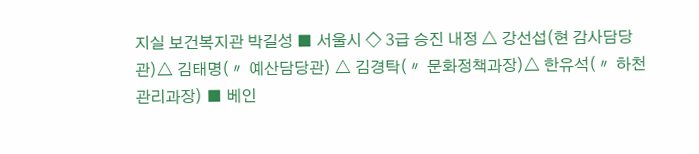지실 보건복지관 박길성 ■ 서울시 ◇ 3급 승진 내정 △ 강선섭(현 감사담당관)△ 김태명(〃 예산담당관) △ 김경탁(〃 문화정책과장)△ 한유석(〃 하천관리과장) ■ 베인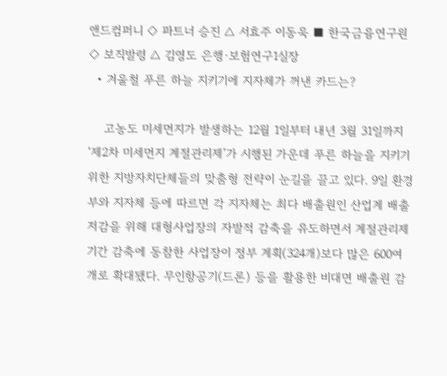앤드컴퍼니 ◇ 파트너 승진 △ 서효주 이동욱 ■ 한국금융연구원 ◇ 보직발령 △ 김영도 은행·보험연구1실장
  • 겨울철 푸른 하늘 지키기에 지자체가 꺼낸 카드는?

    고농도 미세먼지가 발생하는 12월 1일부터 내년 3월 31일까지 ‘제2차 미세먼지 계절관리제’가 시행된 가운데 푸른 하늘을 지키기 위한 지방자치단체들의 맞춤형 전략이 눈길을 끌고 있다. 9일 환경부와 지자체 등에 따르면 각 지자체는 최다 배출원인 산업계 배출 저감을 위해 대형사업장의 자발적 감축을 유도하면서 계절관리제 기간 감축에 동참한 사업장이 정부 계획(324개)보다 많은 600여개로 확대됐다. 무인항공기(드론) 등을 활용한 비대면 배출원 감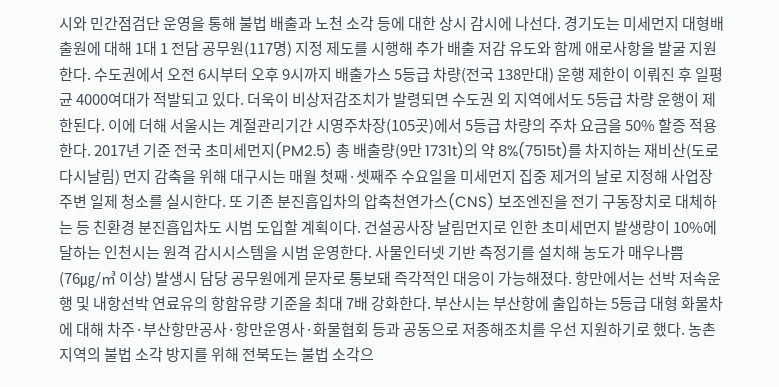시와 민간점검단 운영을 통해 불법 배출과 노천 소각 등에 대한 상시 감시에 나선다. 경기도는 미세먼지 대형배출원에 대해 1대 1 전담 공무원(117명) 지정 제도를 시행해 추가 배출 저감 유도와 함께 애로사항을 발굴 지원한다. 수도권에서 오전 6시부터 오후 9시까지 배출가스 5등급 차량(전국 138만대) 운행 제한이 이뤄진 후 일평균 4000여대가 적발되고 있다. 더욱이 비상저감조치가 발령되면 수도권 외 지역에서도 5등급 차량 운행이 제한된다. 이에 더해 서울시는 계절관리기간 시영주차장(105곳)에서 5등급 차량의 주차 요금을 50% 할증 적용한다. 2017년 기준 전국 초미세먼지(PM2.5) 총 배출량(9만 1731t)의 약 8%(7515t)를 차지하는 재비산(도로 다시날림) 먼지 감축을 위해 대구시는 매월 첫째·셋째주 수요일을 미세먼지 집중 제거의 날로 지정해 사업장 주변 일제 청소를 실시한다. 또 기존 분진흡입차의 압축천연가스(CNS) 보조엔진을 전기 구동장치로 대체하는 등 친환경 분진흡입차도 시범 도입할 계획이다. 건설공사장 날림먼지로 인한 초미세먼지 발생량이 10%에 달하는 인천시는 원격 감시시스템을 시범 운영한다. 사물인터넷 기반 측정기를 설치해 농도가 매우나쁨(76㎍/㎥ 이상) 발생시 담당 공무원에게 문자로 통보돼 즉각적인 대응이 가능해졌다. 항만에서는 선박 저속운행 및 내항선박 연료유의 항함유량 기준을 최대 7배 강화한다. 부산시는 부산항에 출입하는 5등급 대형 화물차에 대해 차주·부산항만공사·항만운영사·화물협회 등과 공동으로 저종해조치를 우선 지원하기로 했다. 농촌지역의 불법 소각 방지를 위해 전북도는 불법 소각으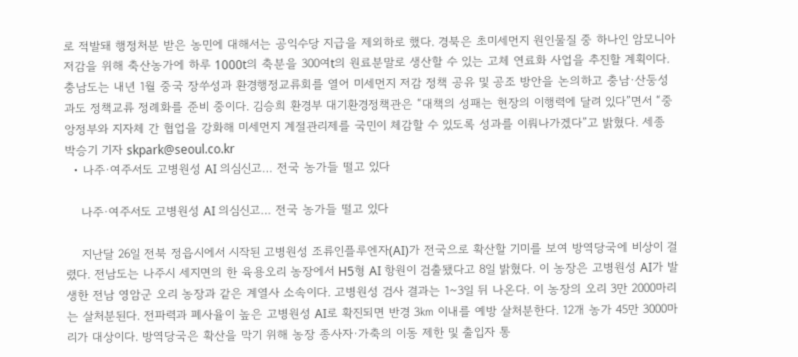로 적발돼 행정처분 받은 농민에 대해서는 공익수당 지급을 제외하로 했다. 경북은 초미세먼지 원인물질 중 하나인 암모니아 저감을 위해 축산농가에 하루 1000t의 축분을 300여t의 원료분말로 생산할 수 있는 고체 연료화 사업을 추진할 계획이다. 충남도는 내년 1월 중국 장쑤성과 환경행정교류회를 열어 미세먼지 저감 정책 공유 및 공조 방안을 논의하고 충남·산둥성과도 정책교류 정례화를 준비 중이다. 김승희 환경부 대기환경정책관은 “대책의 성패는 현장의 이행력에 달려 있다”면서 “중앙정부와 지자체 간 협업을 강화해 미세먼지 계절관리제를 국민이 체감할 수 있도록 성과를 이뤄나가겠다”고 밝혔다. 세종 박승기 기자 skpark@seoul.co.kr
  • 나주·여주서도 고병원성 AI 의심신고… 전국 농가들 떨고 있다

    나주·여주서도 고병원성 AI 의심신고… 전국 농가들 떨고 있다

    지난달 26일 전북 정읍시에서 시작된 고병원성 조류인플루엔자(AI)가 전국으로 확산할 기미를 보여 방역당국에 비상이 걸렸다. 전남도는 나주시 세지면의 한 육용오리 농장에서 H5형 AI 항원이 검출됐다고 8일 밝혔다. 이 농장은 고병원성 AI가 발생한 전남 영암군 오리 농장과 같은 계열사 소속이다. 고병원성 검사 결과는 1~3일 뒤 나온다. 이 농장의 오리 3만 2000마리는 살처분된다. 전파력과 폐사율이 높은 고병원성 AI로 확진되면 반경 3㎞ 이내를 예방 살처분한다. 12개 농가 45만 3000마리가 대상이다. 방역당국은 확산을 막기 위해 농장 종사자·가축의 이동 제한 및 출입자 통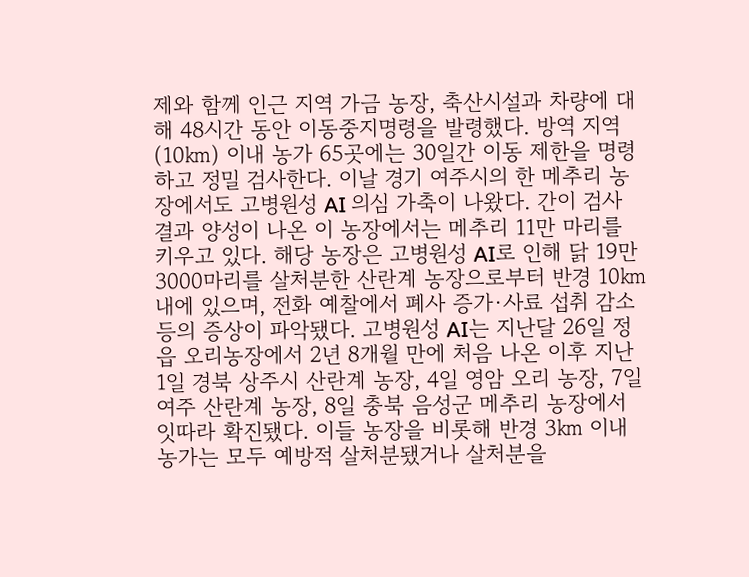제와 함께 인근 지역 가금 농장, 축산시설과 차량에 대해 48시간 동안 이동중지명령을 발령했다. 방역 지역(10㎞) 이내 농가 65곳에는 30일간 이동 제한을 명령하고 정밀 검사한다. 이날 경기 여주시의 한 메추리 농장에서도 고병원성 AI 의심 가축이 나왔다. 간이 검사 결과 양성이 나온 이 농장에서는 메추리 11만 마리를 키우고 있다. 해당 농장은 고병원성 AI로 인해 닭 19만 3000마리를 살처분한 산란계 농장으로부터 반경 10㎞ 내에 있으며, 전화 예찰에서 폐사 증가·사료 섭취 감소 등의 증상이 파악됐다. 고병원성 AI는 지난달 26일 정읍 오리농장에서 2년 8개월 만에 처음 나온 이후 지난 1일 경북 상주시 산란계 농장, 4일 영암 오리 농장, 7일 여주 산란계 농장, 8일 충북 음성군 메추리 농장에서 잇따라 확진됐다. 이들 농장을 비롯해 반경 3㎞ 이내 농가는 모두 예방적 살처분됐거나 살처분을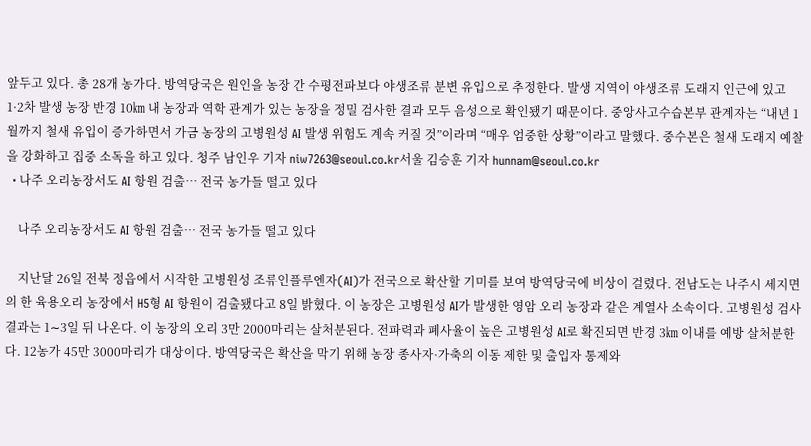앞두고 있다. 총 28개 농가다. 방역당국은 원인을 농장 간 수평전파보다 야생조류 분변 유입으로 추정한다. 발생 지역이 야생조류 도래지 인근에 있고 1·2차 발생 농장 반경 10㎞ 내 농장과 역학 관계가 있는 농장을 정밀 검사한 결과 모두 음성으로 확인됐기 때문이다. 중앙사고수습본부 관계자는 “내년 1월까지 철새 유입이 증가하면서 가금 농장의 고병원성 AI 발생 위험도 계속 커질 것”이라며 “매우 엄중한 상황”이라고 말했다. 중수본은 철새 도래지 예찰을 강화하고 집중 소독을 하고 있다. 청주 남인우 기자 niw7263@seoul.co.kr서울 김승훈 기자 hunnam@seoul.co.kr
  • 나주 오리농장서도 AI 항원 검출… 전국 농가들 떨고 있다

    나주 오리농장서도 AI 항원 검출… 전국 농가들 떨고 있다

    지난달 26일 전북 정읍에서 시작한 고병원성 조류인플루엔자(AI)가 전국으로 확산할 기미를 보여 방역당국에 비상이 걸렸다. 전남도는 나주시 세지면의 한 육용오리 농장에서 H5형 AI 항원이 검출됐다고 8일 밝혔다. 이 농장은 고병원성 AI가 발생한 영암 오리 농장과 같은 계열사 소속이다. 고병원성 검사결과는 1∼3일 뒤 나온다. 이 농장의 오리 3만 2000마리는 살처분된다. 전파력과 폐사율이 높은 고병원성 AI로 확진되면 반경 3㎞ 이내를 예방 살처분한다. 12농가 45만 3000마리가 대상이다. 방역당국은 확산을 막기 위해 농장 종사자·가축의 이동 제한 및 출입자 통제와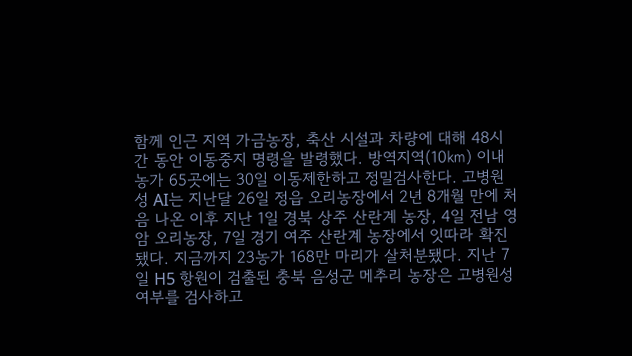함께 인근 지역 가금농장, 축산 시설과 차량에 대해 48시간 동안 이동중지 명령을 발령했다. 방역지역(10㎞) 이내 농가 65곳에는 30일 이동제한하고 정밀검사한다. 고병원성 AI는 지난달 26일 정읍 오리농장에서 2년 8개월 만에 처음 나온 이후 지난 1일 경북 상주 산란계 농장, 4일 전남 영암 오리농장, 7일 경기 여주 산란계 농장에서 잇따라 확진됐다. 지금까지 23농가 168만 마리가 살처분됐다. 지난 7일 H5 항원이 검출된 충북 음성군 메추리 농장은 고병원성 여부를 검사하고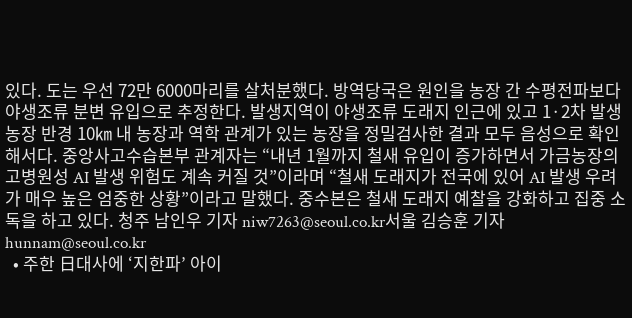있다. 도는 우선 72만 6000마리를 살처분했다. 방역당국은 원인을 농장 간 수평전파보다 야생조류 분변 유입으로 추정한다. 발생지역이 야생조류 도래지 인근에 있고 1·2차 발생 농장 반경 10㎞ 내 농장과 역학 관계가 있는 농장을 정밀검사한 결과 모두 음성으로 확인해서다. 중앙사고수습본부 관계자는 “내년 1월까지 철새 유입이 증가하면서 가금농장의 고병원성 AI 발생 위험도 계속 커질 것”이라며 “철새 도래지가 전국에 있어 AI 발생 우려가 매우 높은 엄중한 상황”이라고 말했다. 중수본은 철새 도래지 예찰을 강화하고 집중 소독을 하고 있다. 청주 남인우 기자 niw7263@seoul.co.kr서울 김승훈 기자 hunnam@seoul.co.kr
  • 주한 日대사에 ‘지한파’ 아이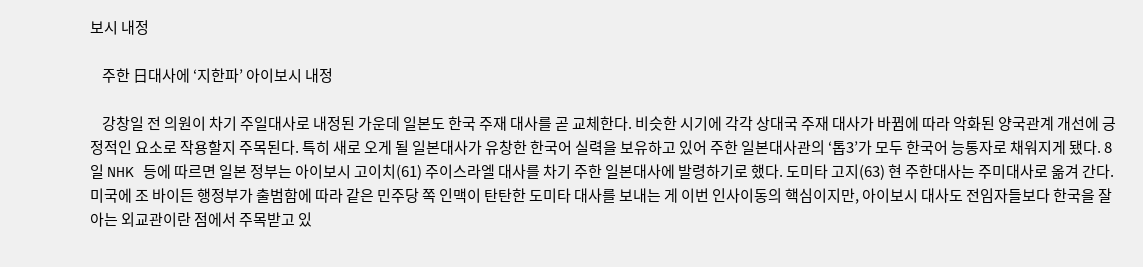보시 내정

    주한 日대사에 ‘지한파’ 아이보시 내정

    강창일 전 의원이 차기 주일대사로 내정된 가운데 일본도 한국 주재 대사를 곧 교체한다. 비슷한 시기에 각각 상대국 주재 대사가 바뀜에 따라 악화된 양국관계 개선에 긍정적인 요소로 작용할지 주목된다. 특히 새로 오게 될 일본대사가 유창한 한국어 실력을 보유하고 있어 주한 일본대사관의 ‘톱3’가 모두 한국어 능통자로 채워지게 됐다. 8일 NHK 등에 따르면 일본 정부는 아이보시 고이치(61) 주이스라엘 대사를 차기 주한 일본대사에 발령하기로 했다. 도미타 고지(63) 현 주한대사는 주미대사로 옮겨 간다. 미국에 조 바이든 행정부가 출범함에 따라 같은 민주당 쪽 인맥이 탄탄한 도미타 대사를 보내는 게 이번 인사이동의 핵심이지만, 아이보시 대사도 전임자들보다 한국을 잘 아는 외교관이란 점에서 주목받고 있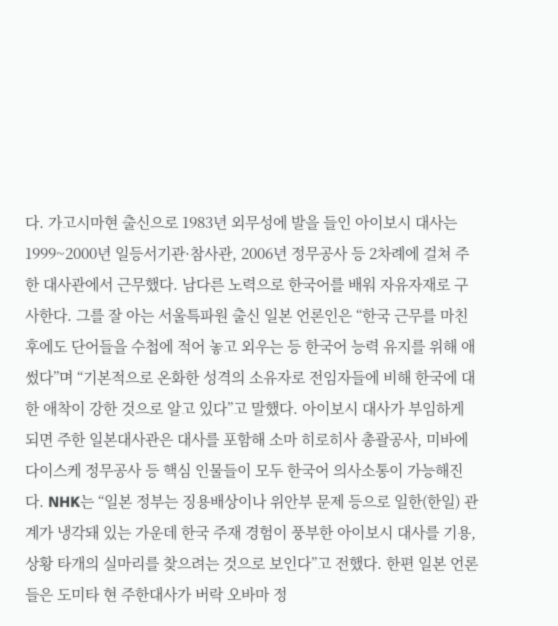다. 가고시마현 출신으로 1983년 외무성에 발을 들인 아이보시 대사는 1999~2000년 일등서기관·참사관, 2006년 정무공사 등 2차례에 걸쳐 주한 대사관에서 근무했다. 남다른 노력으로 한국어를 배워 자유자재로 구사한다. 그를 잘 아는 서울특파원 출신 일본 언론인은 “한국 근무를 마친 후에도 단어들을 수첩에 적어 놓고 외우는 등 한국어 능력 유지를 위해 애썼다”며 “기본적으로 온화한 성격의 소유자로 전임자들에 비해 한국에 대한 애착이 강한 것으로 알고 있다”고 말했다. 아이보시 대사가 부임하게 되면 주한 일본대사관은 대사를 포함해 소마 히로히사 총괄공사, 미바에 다이스케 정무공사 등 핵심 인물들이 모두 한국어 의사소통이 가능해진다. NHK는 “일본 정부는 징용배상이나 위안부 문제 등으로 일한(한일) 관계가 냉각돼 있는 가운데 한국 주재 경험이 풍부한 아이보시 대사를 기용, 상황 타개의 실마리를 찾으려는 것으로 보인다”고 전했다. 한편 일본 언론들은 도미타 현 주한대사가 버락 오바마 정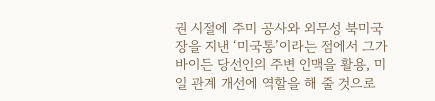권 시절에 주미 공사와 외무성 북미국장을 지낸 ‘미국통’이라는 점에서 그가 바이든 당선인의 주변 인맥을 활용, 미일 관계 개선에 역할을 해 줄 것으로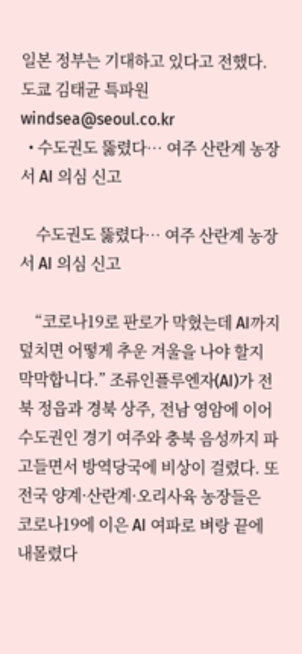일본 정부는 기대하고 있다고 전했다. 도쿄 김태균 특파원 windsea@seoul.co.kr
  • 수도권도 뚫렸다… 여주 산란계 농장서 AI 의심 신고

    수도권도 뚫렸다… 여주 산란계 농장서 AI 의심 신고

    “코로나19로 판로가 막혔는데 AI까지 덮치면 어떻게 추운 겨울을 나야 할지 막막합니다.” 조류인플루엔자(AI)가 전북 정읍과 경북 상주, 전남 영암에 이어 수도권인 경기 여주와 충북 음성까지 파고들면서 방역당국에 비상이 걸렸다. 또 전국 양계·산란계·오리사육 농장들은 코로나19에 이은 AI 여파로 벼랑 끝에 내몰렸다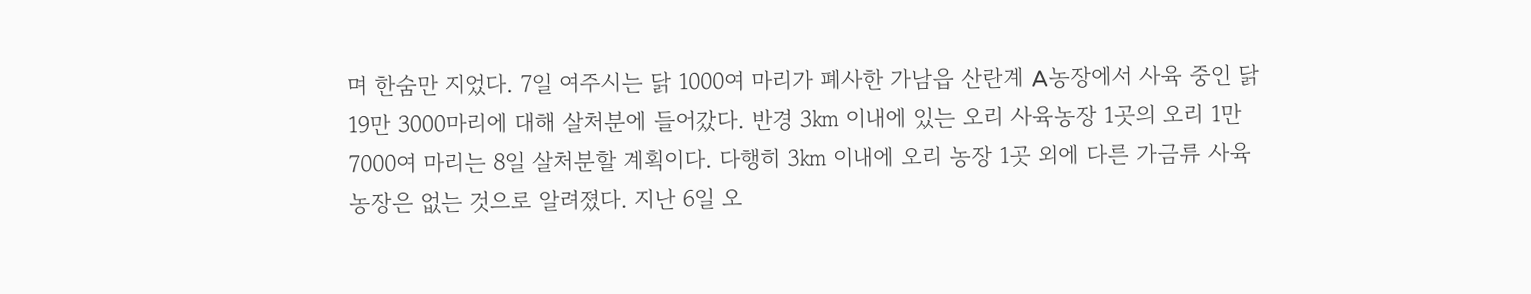며 한숨만 지었다. 7일 여주시는 닭 1000여 마리가 폐사한 가남읍 산란계 A농장에서 사육 중인 닭 19만 3000마리에 대해 살처분에 들어갔다. 반경 3㎞ 이내에 있는 오리 사육농장 1곳의 오리 1만 7000여 마리는 8일 살처분할 계획이다. 다행히 3㎞ 이내에 오리 농장 1곳 외에 다른 가금류 사육농장은 없는 것으로 알려졌다. 지난 6일 오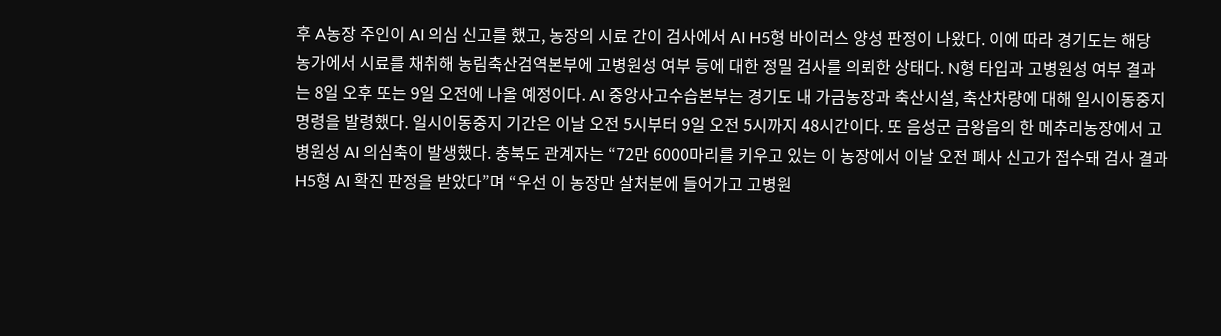후 A농장 주인이 AI 의심 신고를 했고, 농장의 시료 간이 검사에서 AI H5형 바이러스 양성 판정이 나왔다. 이에 따라 경기도는 해당 농가에서 시료를 채취해 농림축산검역본부에 고병원성 여부 등에 대한 정밀 검사를 의뢰한 상태다. N형 타입과 고병원성 여부 결과는 8일 오후 또는 9일 오전에 나올 예정이다. AI 중앙사고수습본부는 경기도 내 가금농장과 축산시설, 축산차량에 대해 일시이동중지 명령을 발령했다. 일시이동중지 기간은 이날 오전 5시부터 9일 오전 5시까지 48시간이다. 또 음성군 금왕읍의 한 메추리농장에서 고병원성 AI 의심축이 발생했다. 충북도 관계자는 “72만 6000마리를 키우고 있는 이 농장에서 이날 오전 폐사 신고가 접수돼 검사 결과 H5형 AI 확진 판정을 받았다”며 “우선 이 농장만 살처분에 들어가고 고병원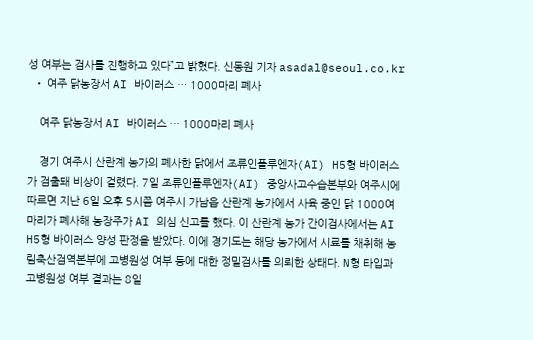성 여부는 검사를 진행하고 있다”고 밝혔다. 신동원 기자 asadal@seoul.co.kr
  • 여주 닭농장서 AI 바이러스 … 1000마리 폐사

    여주 닭농장서 AI 바이러스 … 1000마리 폐사

    경기 여주시 산란계 농가의 폐사한 닭에서 조류인플루엔자(AI) H5형 바이러스가 검출돼 비상이 걸렸다. 7일 조류인플루엔자(AI) 중앙사고수습본부와 여주시에 따르면 지난 6일 오후 5시쯤 여주시 가남읍 산란계 농가에서 사육 중인 닭 1000여 마리가 폐사해 농장주가 AI 의심 신고를 했다. 이 산란계 농가 간이검사에서는 AI H5형 바이러스 양성 판정을 받았다. 이에 경기도는 해당 농가에서 시료를 채취해 농림축산검역본부에 고병원성 여부 등에 대한 정밀검사를 의뢰한 상태다. N형 타입과 고병원성 여부 결과는 8일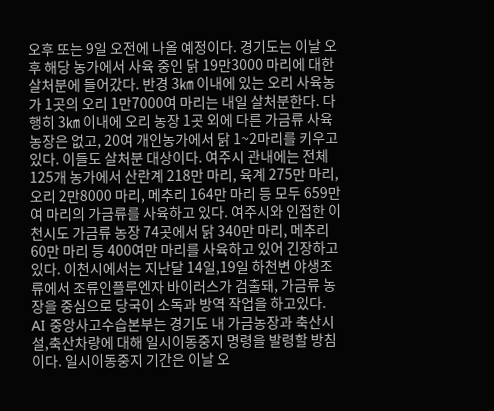오후 또는 9일 오전에 나올 예정이다. 경기도는 이날 오후 해당 농가에서 사육 중인 닭 19만3000 마리에 대한 살처분에 들어갔다. 반경 3㎞ 이내에 있는 오리 사육농가 1곳의 오리 1만7000여 마리는 내일 살처분한다. 다행히 3㎞ 이내에 오리 농장 1곳 외에 다른 가금류 사육농장은 없고, 20여 개인농가에서 닭 1~2마리를 키우고 있다. 이들도 살처분 대상이다. 여주시 관내에는 전체 125개 농가에서 산란계 218만 마리, 육계 275만 마리, 오리 2만8000 마리, 메추리 164만 마리 등 모두 659만 여 마리의 가금류를 사육하고 있다. 여주시와 인접한 이천시도 가금류 농장 74곳에서 닭 340만 마리, 메추리 60만 마리 등 400여만 마리를 사육하고 있어 긴장하고 있다. 이천시에서는 지난달 14일,19일 하천변 야생조류에서 조류인플루엔자 바이러스가 검출돼, 가금류 농장을 중심으로 당국이 소독과 방역 작업을 하고있다. AI 중앙사고수습본부는 경기도 내 가금농장과 축산시설,축산차량에 대해 일시이동중지 명령을 발령할 방침이다. 일시이동중지 기간은 이날 오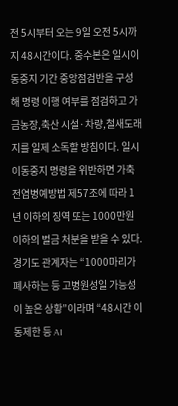전 5시부터 오는 9일 오전 5시까지 48시간이다. 중수본은 일시이동중지 기간 중앙점검반을 구성해 명령 이행 여부를 점검하고 가금농장,축산 시설·차량,철새도래지를 일제 소독할 방침이다. 일시이동중지 명령을 위반하면 가축전염병예방법 제57조에 따라 1년 이하의 징역 또는 1000만원 이하의 벌금 처분을 받을 수 있다. 경기도 관계자는 “1000마리가 폐사하는 등 고병원성일 가능성이 높은 상황”이라며 “48시간 이동제한 등 AI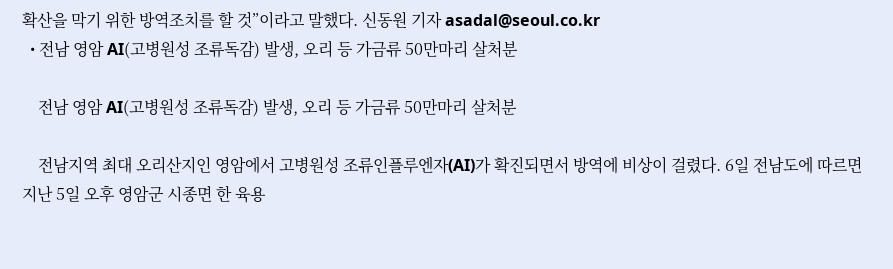확산을 막기 위한 방역조치를 할 것”이라고 말했다. 신동원 기자 asadal@seoul.co.kr
  • 전남 영암 AI(고병원성 조류독감) 발생, 오리 등 가금류 50만마리 살처분

    전남 영암 AI(고병원성 조류독감) 발생, 오리 등 가금류 50만마리 살처분

    전남지역 최대 오리산지인 영암에서 고병원성 조류인플루엔자(AI)가 확진되면서 방역에 비상이 걸렸다. 6일 전남도에 따르면 지난 5일 오후 영암군 시종면 한 육용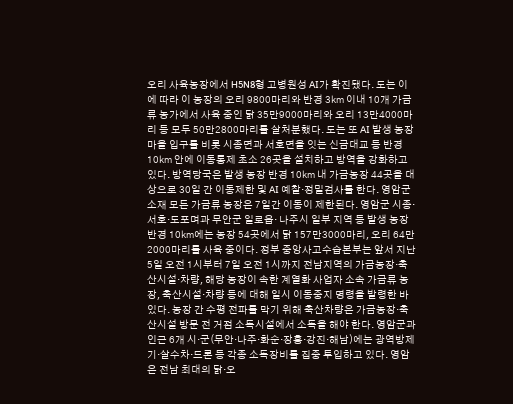오리 사육농장에서 H5N8형 고병원성 AI가 확진됐다. 도는 이에 따라 이 농장의 오리 9800마리와 반경 3㎞ 이내 10개 가금류 농가에서 사육 중인 닭 35만9000마리와 오리 13만4000마리 등 모두 50만2800마리를 살처분했다. 도는 또 AI 발생 농장 마을 입구를 비롯 시종면과 서호면을 잇는 신금대교 등 반경 10㎞ 안에 이동통제 초소 26곳을 설치하고 방역을 강화하고 있다. 방역당국은 발생 농장 반경 10㎞ 내 가금농장 44곳을 대상으로 30일 간 이동제한 및 AI 예찰·정밀검사를 한다. 영암군 소재 모든 가금류 농장은 7일간 이동이 제한된다. 영암군 시종·서호·도포며과 무안군 일로읍· 나주시 일부 지역 등 발생 농장 반경 10㎞에는 농장 54곳에서 닭 157만3000마리, 오리 64만2000마리를 사육 중이다. 정부 중앙사고수습본부는 앞서 지난 5일 오전 1시부터 7일 오전 1시까지 전남지역의 가금농장·축산시설·차량, 해당 농장이 속한 계열화 사업자 소속 가금류 농장, 축산시설·차량 등에 대해 일시 이동중지 명령을 발령한 바 있다. 농장 간 수평 전파를 막기 위해 축산차량은 가금농장·축산시설 방문 전 거점 소독시설에서 소독을 해야 한다. 영암군과 인근 6개 시·군(무안·나주·화순·장흥·강진·해남)에는 광역방제기·살수차·드론 등 각종 소독장비를 집중 투입하고 있다. 영암은 전남 최대의 닭·오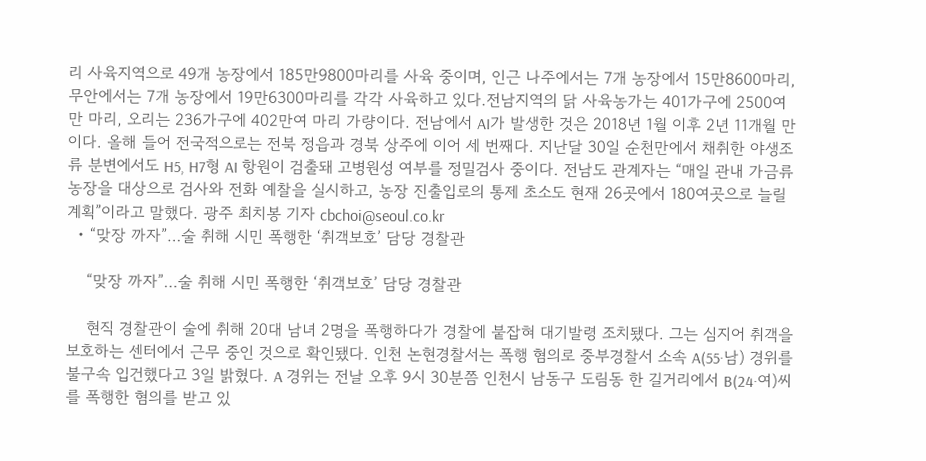리 사육지역으로 49개 농장에서 185만9800마리를 사육 중이며, 인근 나주에서는 7개 농장에서 15만8600마리, 무안에서는 7개 농장에서 19만6300마리를 각각 사육하고 있다.전남지역의 닭 사육농가는 401가구에 2500여만 마리, 오리는 236가구에 402만여 마리 가량이다. 전남에서 AI가 발생한 것은 2018년 1월 이후 2년 11개월 만이다. 올해 들어 전국적으로는 전북 정읍과 경북 상주에 이어 세 번째다. 지난달 30일 순천만에서 채취한 야생조류 분변에서도 H5, H7형 AI 항원이 검출돼 고병원성 여부를 정밀검사 중이다. 전남도 관계자는 “매일 관내 가금류 농장을 대상으로 검사와 전화 예찰을 실시하고, 농장 진출입로의 통제 초소도 현재 26곳에서 180여곳으로 늘릴 계획”이라고 말했다. 광주 최치봉 기자 cbchoi@seoul.co.kr
  • “맞장 까자”…술 취해 시민 폭행한 ‘취객보호’ 담당 경찰관

    “맞장 까자”…술 취해 시민 폭행한 ‘취객보호’ 담당 경찰관

    현직 경찰관이 술에 취해 20대 남녀 2명을 폭행하다가 경찰에 붙잡혀 대기발령 조치됐다. 그는 심지어 취객을 보호하는 센터에서 근무 중인 것으로 확인됐다. 인천 논현경찰서는 폭행 혐의로 중부경찰서 소속 A(55·남) 경위를 불구속 입건했다고 3일 밝혔다. A 경위는 전날 오후 9시 30분쯤 인천시 남동구 도림동 한 길거리에서 B(24·여)씨를 폭행한 혐의를 받고 있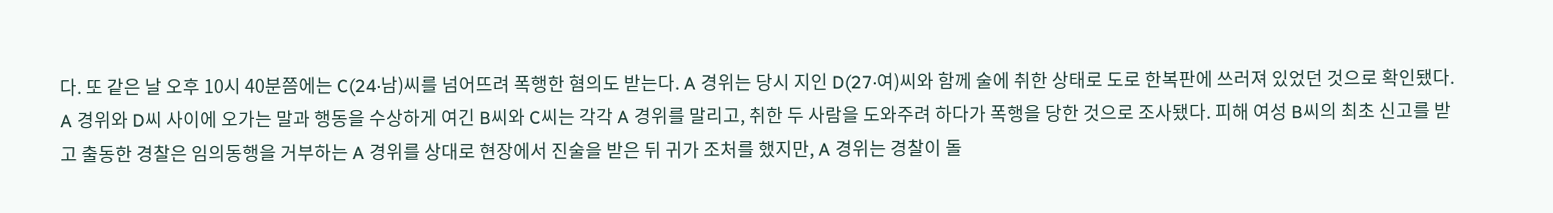다. 또 같은 날 오후 10시 40분쯤에는 C(24·남)씨를 넘어뜨려 폭행한 혐의도 받는다. A 경위는 당시 지인 D(27·여)씨와 함께 술에 취한 상태로 도로 한복판에 쓰러져 있었던 것으로 확인됐다. A 경위와 D씨 사이에 오가는 말과 행동을 수상하게 여긴 B씨와 C씨는 각각 A 경위를 말리고, 취한 두 사람을 도와주려 하다가 폭행을 당한 것으로 조사됐다. 피해 여성 B씨의 최초 신고를 받고 출동한 경찰은 임의동행을 거부하는 A 경위를 상대로 현장에서 진술을 받은 뒤 귀가 조처를 했지만, A 경위는 경찰이 돌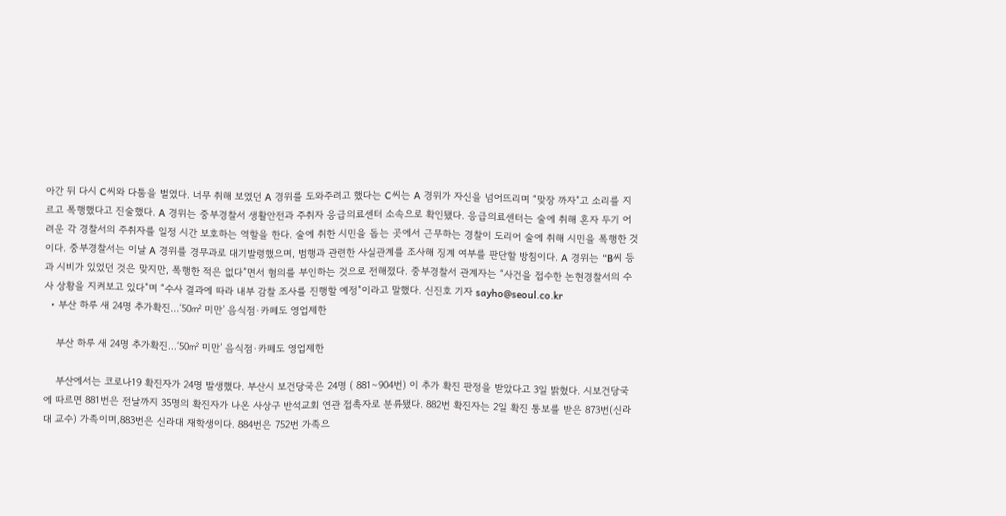아간 뒤 다시 C씨와 다툼을 벌였다. 너무 취해 보였던 A 경위를 도와주려고 했다는 C씨는 A 경위가 자신을 넘어뜨리며 “맞장 까자”고 소리를 지르고 폭행했다고 진술했다. A 경위는 중부경찰서 생활안전과 주취자 응급의료센터 소속으로 확인됐다. 응급의료센터는 술에 취해 혼자 두기 어려운 각 경찰서의 주취자를 일정 시간 보호하는 역할을 한다. 술에 취한 시민을 돕는 곳에서 근무하는 경찰이 도리어 술에 취해 시민을 폭행한 것이다. 중부경찰서는 이날 A 경위를 경무과로 대기발령했으며, 범행과 관련한 사실관계를 조사해 징계 여부를 판단할 방침이다. A 경위는 “B씨 등과 시비가 있었던 것은 맞지만, 폭행한 적은 없다”면서 혐의를 부인하는 것으로 전해졌다. 중부경찰서 관계자는 “사건을 접수한 논현경찰서의 수사 상황을 지켜보고 있다”며 “수사 결과에 따라 내부 감찰 조사를 진행할 예정”이라고 말했다. 신진호 기자 sayho@seoul.co.kr
  • 부산 하루 새 24명 추가확진…‘50㎡ 미만’ 음식점·카페도 영업제한

    부산 하루 새 24명 추가확진…‘50㎡ 미만’ 음식점·카페도 영업제한

    부산에서는 코로나19 확진자가 24명 발생했다. 부산시 보건당국은 24명 ( 881∼904번) 이 추가 확진 판정을 받았다고 3일 밝혔다. 시보건당국에 따르면 881번은 전날까지 35명의 확진자가 나온 사상구 반석교회 연관 접촉자로 분류됐다. 882번 확진자는 2일 확진 통보를 받은 873번(신라대 교수) 가족이며,883번은 신라대 재학생이다. 884번은 752번 가족으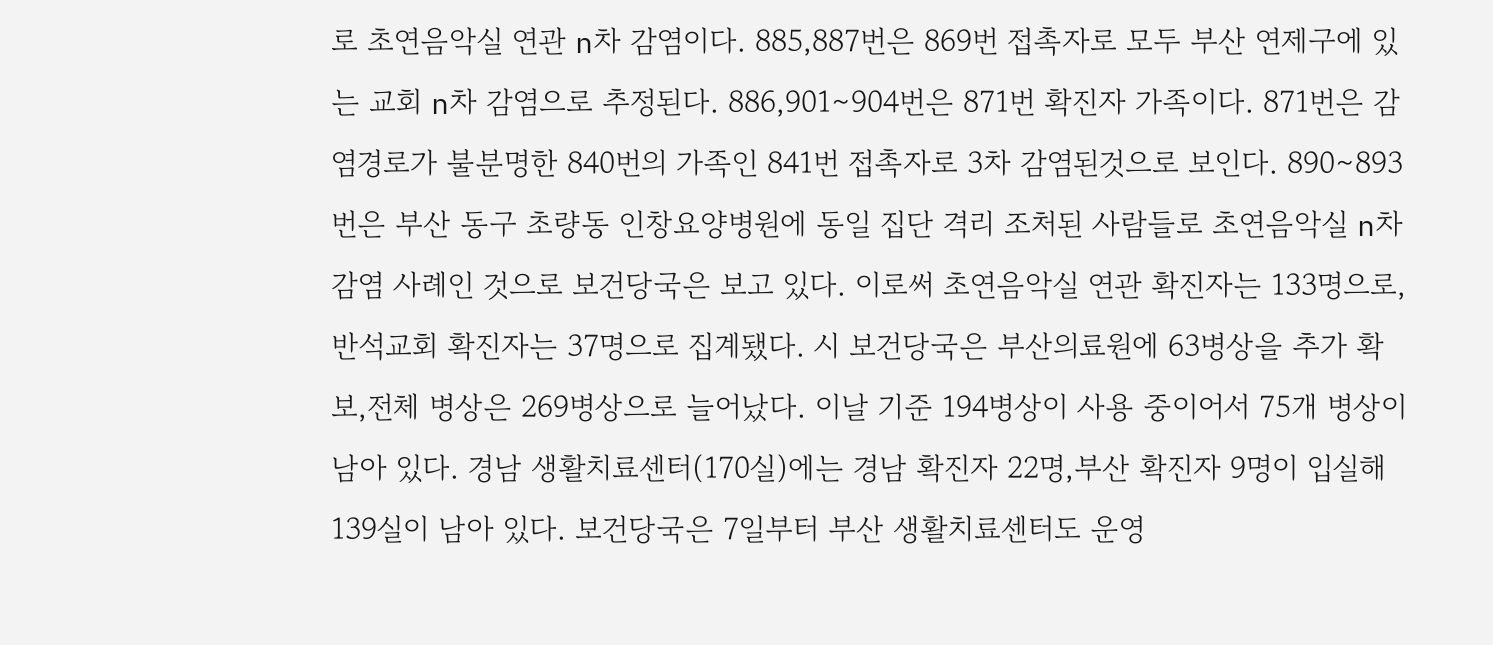로 초연음악실 연관 n차 감염이다. 885,887번은 869번 접촉자로 모두 부산 연제구에 있는 교회 n차 감염으로 추정된다. 886,901∼904번은 871번 확진자 가족이다. 871번은 감염경로가 불분명한 840번의 가족인 841번 접촉자로 3차 감염된것으로 보인다. 890∼893번은 부산 동구 초량동 인창요양병원에 동일 집단 격리 조처된 사람들로 초연음악실 n차 감염 사례인 것으로 보건당국은 보고 있다. 이로써 초연음악실 연관 확진자는 133명으로,반석교회 확진자는 37명으로 집계됐다. 시 보건당국은 부산의료원에 63병상을 추가 확보,전체 병상은 269병상으로 늘어났다. 이날 기준 194병상이 사용 중이어서 75개 병상이 남아 있다. 경남 생활치료센터(170실)에는 경남 확진자 22명,부산 확진자 9명이 입실해 139실이 남아 있다. 보건당국은 7일부터 부산 생활치료센터도 운영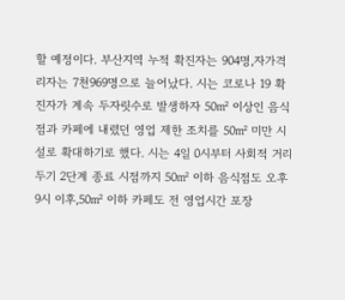할 예정이다. 부산지역 누적 확진자는 904명,자가격리자는 7천969명으로 늘어났다. 시는 코로나 19 확진자가 계속 두자릿수로 발생하자 50㎡ 이상인 음식점과 카페에 내렸던 영업 제한 조치를 50㎡ 미만 시설로 확대하기로 했다. 시는 4일 0시부터 사회적 거리 두기 2단계 종료 시점까지 50㎡ 이하 음식점도 오후 9시 이후,50㎡ 이하 카페도 전 영업시간 포장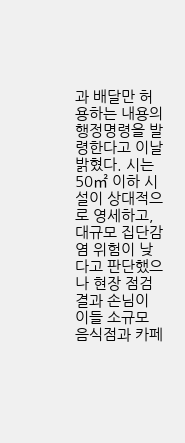과 배달만 허용하는 내용의 행정명령을 발령한다고 이날 밝혔다. 시는 50㎡ 이하 시설이 상대적으로 영세하고,대규모 집단감염 위험이 낮다고 판단했으나 현장 점검 결과 손님이 이들 소규모 음식점과 카페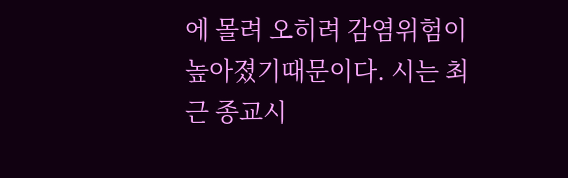에 몰려 오히려 감염위험이 높아졌기때문이다. 시는 최근 종교시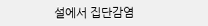설에서 집단감염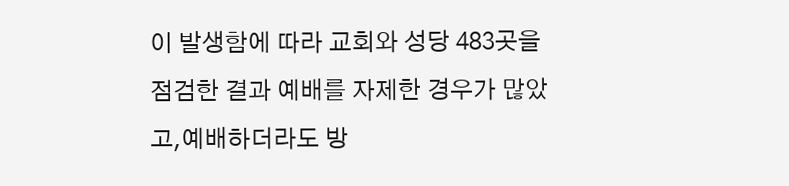이 발생함에 따라 교회와 성당 483곳을 점검한 결과 예배를 자제한 경우가 많았고,예배하더라도 방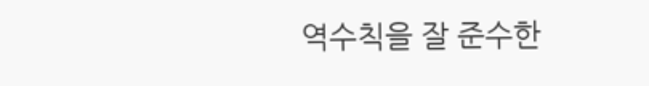역수칙을 잘 준수한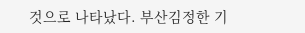것으로 나타났다. 부산김정한 기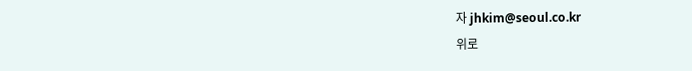자 jhkim@seoul.co.kr
위로